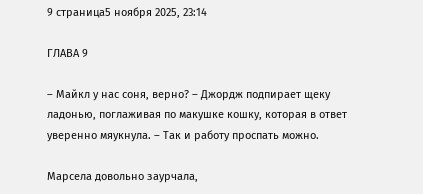9 страница5 ноября 2025, 23:14

ГЛАВА 9

– Майкл у нас соня, верно? – Джордж подпирает щеку ладонью, поглаживая по макушке кошку, которая в ответ уверенно мяукнула. – Так и работу проспать можно.

Марсела довольно заурчала,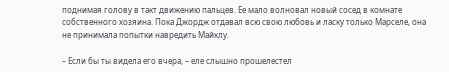поднимая голову в такт движению пальцев. Ее мало волновал новый сосед в комнате собственного хозяина. Пока Джордж отдавал всю свою любовь и ласку только Марселе, она не принимала попытки навредить Майклу.

– Если бы ты видела его вчера, – еле слышно прошелестел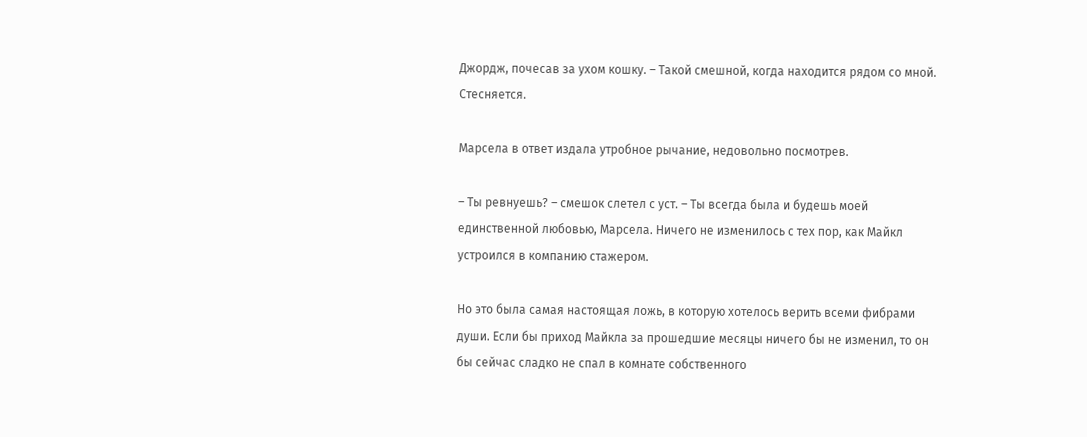Джордж, почесав за ухом кошку. – Такой смешной, когда находится рядом со мной. Стесняется.

Марсела в ответ издала утробное рычание, недовольно посмотрев.

– Ты ревнуешь? – смешок слетел с уст. – Ты всегда была и будешь моей единственной любовью, Марсела. Ничего не изменилось с тех пор, как Майкл устроился в компанию стажером.

Но это была самая настоящая ложь, в которую хотелось верить всеми фибрами души. Если бы приход Майкла за прошедшие месяцы ничего бы не изменил, то он бы сейчас сладко не спал в комнате собственного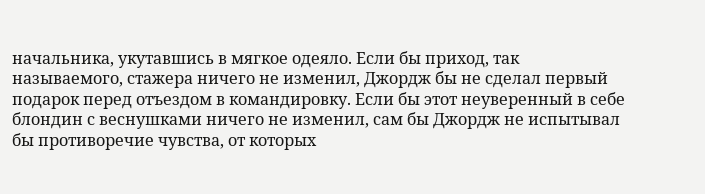начальника, укутавшись в мягкое одеяло. Если бы приход, так называемого, стажера ничего не изменил, Джордж бы не сделал первый подарок перед отъездом в командировку. Если бы этот неуверенный в себе блондин с веснушками ничего не изменил, сам бы Джордж не испытывал бы противоречие чувства, от которых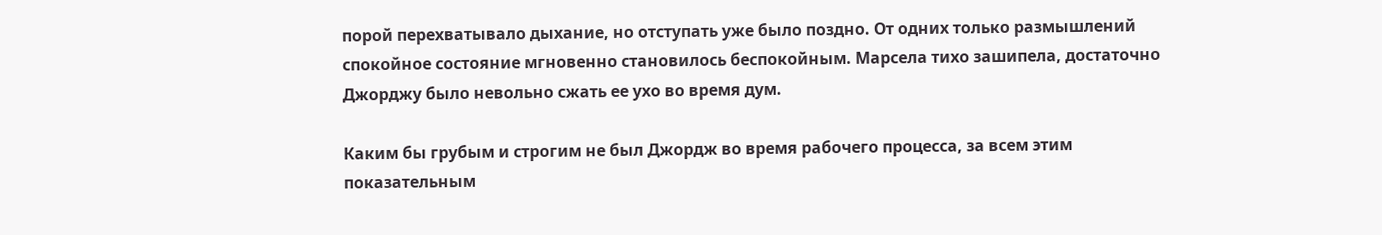порой перехватывало дыхание, но отступать уже было поздно. От одних только размышлений спокойное состояние мгновенно становилось беспокойным. Марсела тихо зашипела, достаточно Джорджу было невольно сжать ее ухо во время дум.

Каким бы грубым и строгим не был Джордж во время рабочего процесса, за всем этим показательным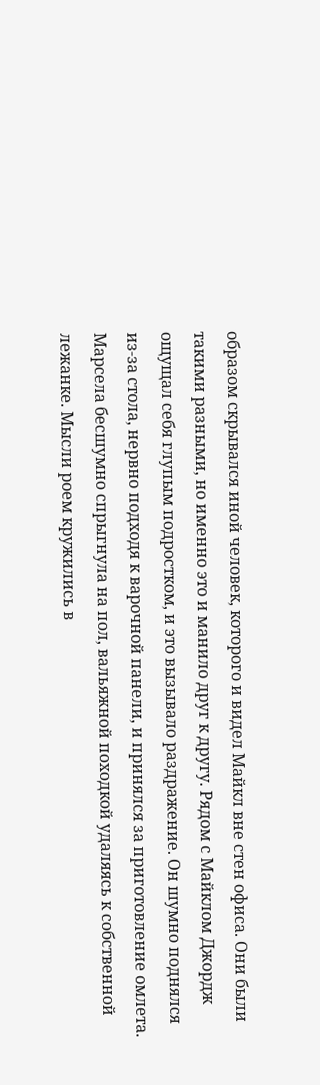образом скрывался иной человек, которого и видел Майкл вне стен офиса. Они были такими разными, но именно это и манило друг к другу. Рядом с Майклом Джордж ощущал себя глупым подростком, и это вызывало раздражение. Он шумно поднялся из-за стола, нервно подходя к варочной панели, и принялся за приготовление омлета. Марсела бесшумно спрыгнула на пол, вальяжной походкой удаляясь к собственной лежанке. Мысли роем кружились в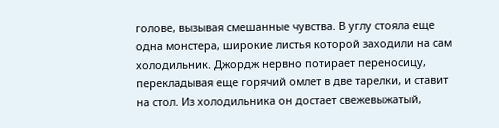голове, вызывая смешанные чувства. В углу стояла еще одна монстера, широкие листья которой заходили на сам холодильник. Джордж нервно потирает переносицу, перекладывая еще горячий омлет в две тарелки, и ставит на стол. Из холодильника он достает свежевыжатый,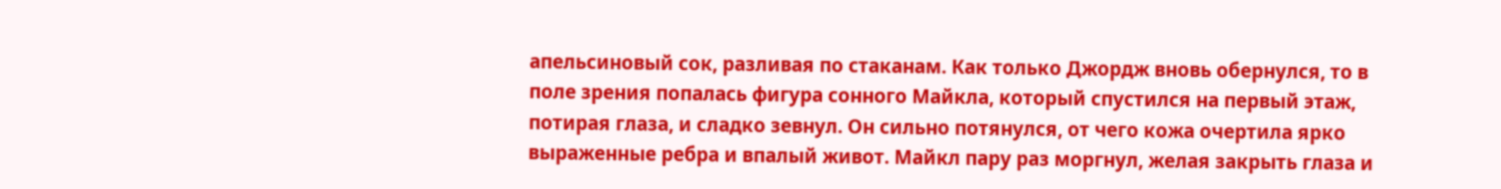апельсиновый сок, разливая по стаканам. Как только Джордж вновь обернулся, то в поле зрения попалась фигура сонного Майкла, который спустился на первый этаж, потирая глаза, и сладко зевнул. Он сильно потянулся, от чего кожа очертила ярко выраженные ребра и впалый живот. Майкл пару раз моргнул, желая закрыть глаза и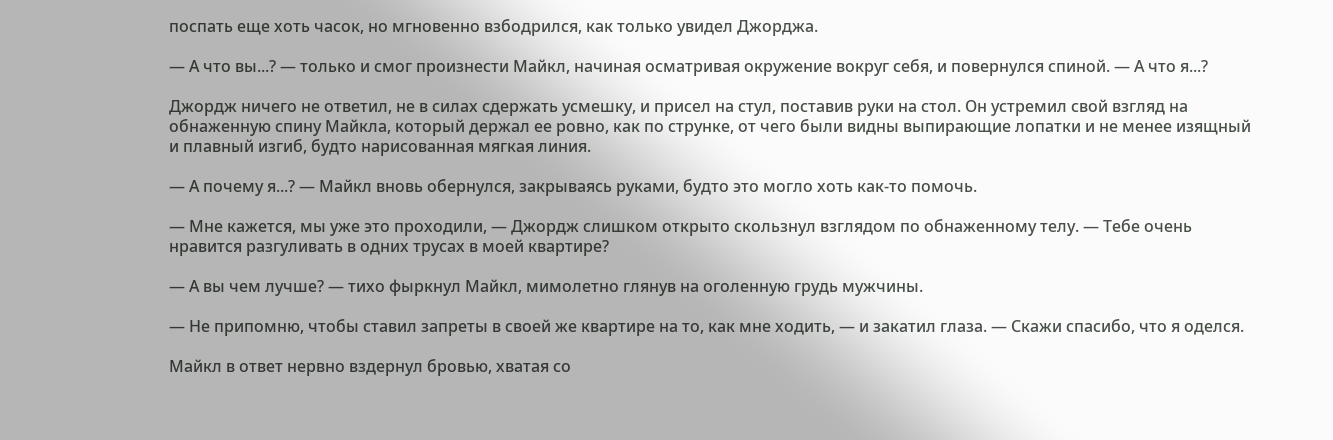поспать еще хоть часок, но мгновенно взбодрился, как только увидел Джорджа.

— А что вы...? — только и смог произнести Майкл, начиная осматривая окружение вокруг себя, и повернулся спиной. — А что я...?

Джордж ничего не ответил, не в силах сдержать усмешку, и присел на стул, поставив руки на стол. Он устремил свой взгляд на обнаженную спину Майкла, который держал ее ровно, как по струнке, от чего были видны выпирающие лопатки и не менее изящный и плавный изгиб, будто нарисованная мягкая линия.

— А почему я...? — Майкл вновь обернулся, закрываясь руками, будто это могло хоть как-то помочь.

— Мне кажется, мы уже это проходили, — Джордж слишком открыто скользнул взглядом по обнаженному телу. — Тебе очень нравится разгуливать в одних трусах в моей квартире?

— А вы чем лучше? — тихо фыркнул Майкл, мимолетно глянув на оголенную грудь мужчины.

— Не припомню, чтобы ставил запреты в своей же квартире на то, как мне ходить, — и закатил глаза. — Скажи спасибо, что я оделся.

Майкл в ответ нервно вздернул бровью, хватая со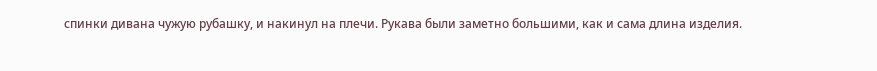спинки дивана чужую рубашку, и накинул на плечи. Рукава были заметно большими, как и сама длина изделия.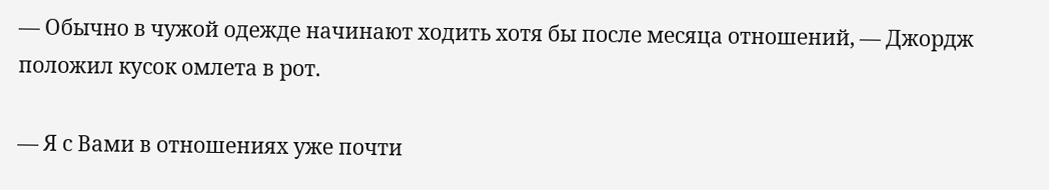— Обычно в чужой одежде начинают ходить хотя бы после месяца отношений, — Джордж положил кусок омлета в рот.

— Я с Вами в отношениях уже почти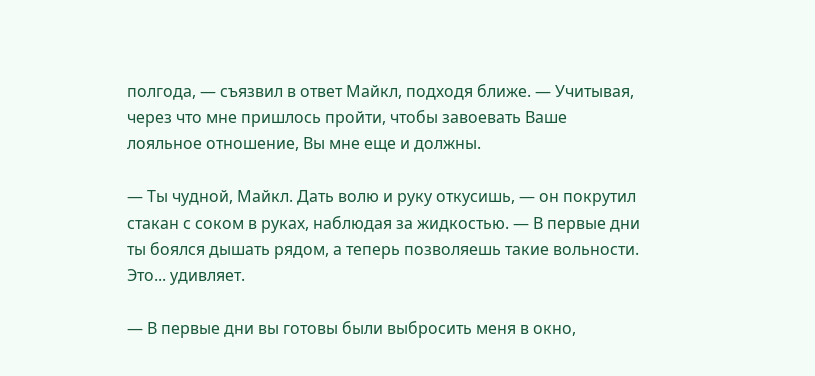полгода, — съязвил в ответ Майкл, подходя ближе. — Учитывая, через что мне пришлось пройти, чтобы завоевать Ваше лояльное отношение, Вы мне еще и должны.

— Ты чудной, Майкл. Дать волю и руку откусишь, — он покрутил стакан с соком в руках, наблюдая за жидкостью. — В первые дни ты боялся дышать рядом, а теперь позволяешь такие вольности. Это... удивляет.

— В первые дни вы готовы были выбросить меня в окно,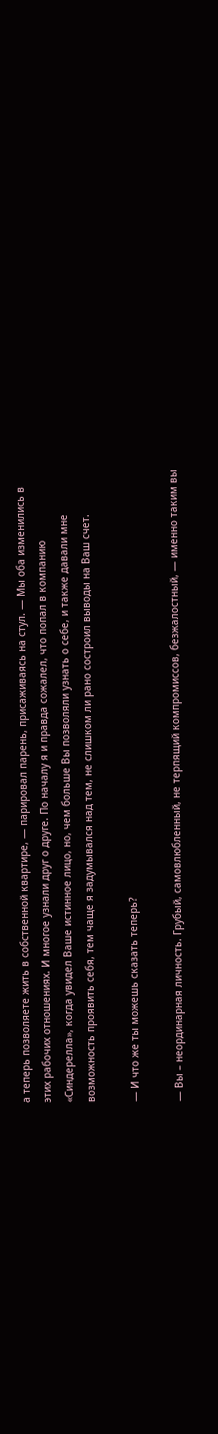а теперь позволяете жить в собственной квартире, — парировал парень, присаживаясь на стул. — Мы оба изменились в этих рабочих отношениях. И многое узнали друг о друге. По началу я и правда сожалел, что попал в компанию «Синдерелла», когда увидел Ваше истинное лицо, но, чем больше Вы позволяли узнать о себе, и также давали мне возможность проявить себя, тем чаще я задумывался над тем, не слишком ли рано состроил выводы на Ваш счет.

— И что же ты можешь сказать теперь?

— Вы – неординарная личность. Грубый, самовлюбленный, не терпящий компромиссов, безжалостный, — именно таким вы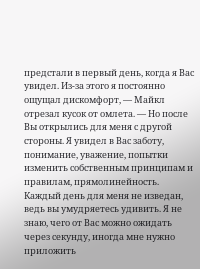предстали в первый день, когда я Вас увидел. Из-за этого я постоянно ощущал дискомфорт, — Майкл отрезал кусок от омлета. — Но после Вы открылись для меня с другой стороны. Я увидел в Вас заботу, понимание, уважение, попытки изменить собственным принципам и правилам, прямолинейность. Каждый день для меня не изведан, ведь вы умудряетесь удивить. Я не знаю, чего от Вас можно ожидать через секунду, иногда мне нужно приложить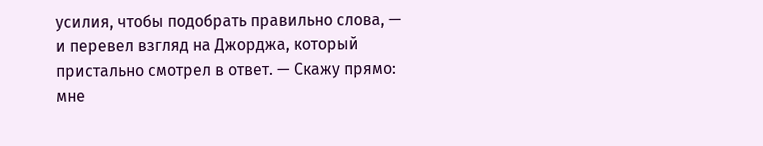усилия, чтобы подобрать правильно слова, — и перевел взгляд на Джорджа, который пристально смотрел в ответ. — Скажу прямо: мне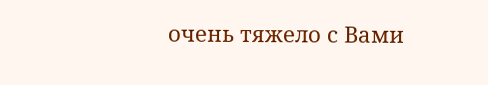очень тяжело с Вами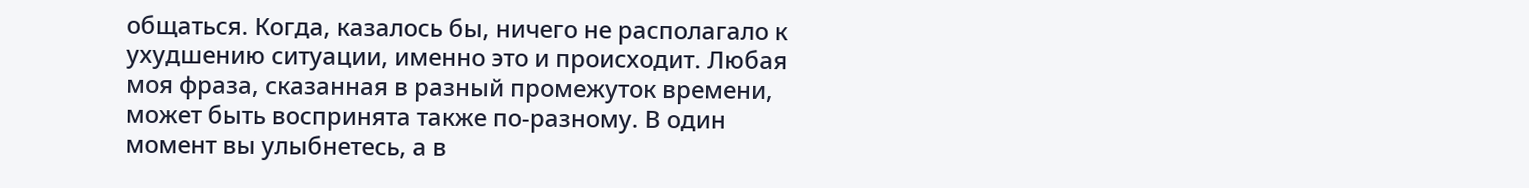общаться. Когда, казалось бы, ничего не располагало к ухудшению ситуации, именно это и происходит. Любая моя фраза, сказанная в разный промежуток времени, может быть воспринята также по-разному. В один момент вы улыбнетесь, а в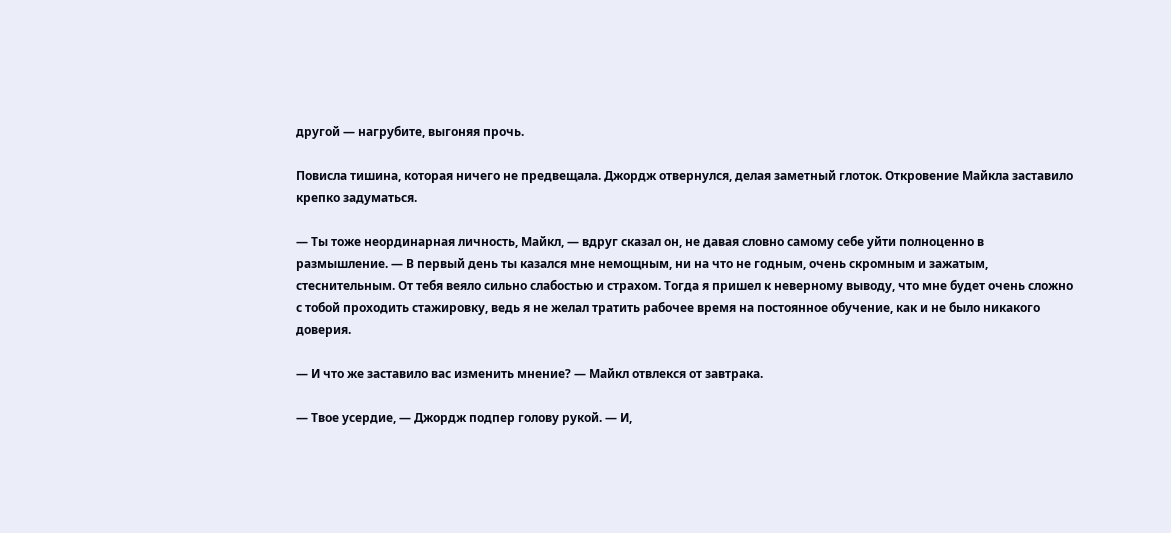другой — нагрубите, выгоняя прочь.

Повисла тишина, которая ничего не предвещала. Джордж отвернулся, делая заметный глоток. Откровение Майкла заставило крепко задуматься.

— Ты тоже неординарная личность, Майкл, — вдруг сказал он, не давая словно самому себе уйти полноценно в размышление. — В первый день ты казался мне немощным, ни на что не годным, очень скромным и зажатым, стеснительным. От тебя веяло сильно слабостью и страхом. Тогда я пришел к неверному выводу, что мне будет очень сложно с тобой проходить стажировку, ведь я не желал тратить рабочее время на постоянное обучение, как и не было никакого доверия.

— И что же заставило вас изменить мнение? — Майкл отвлекся от завтрака.

— Твое усердие, — Джордж подпер голову рукой. — И,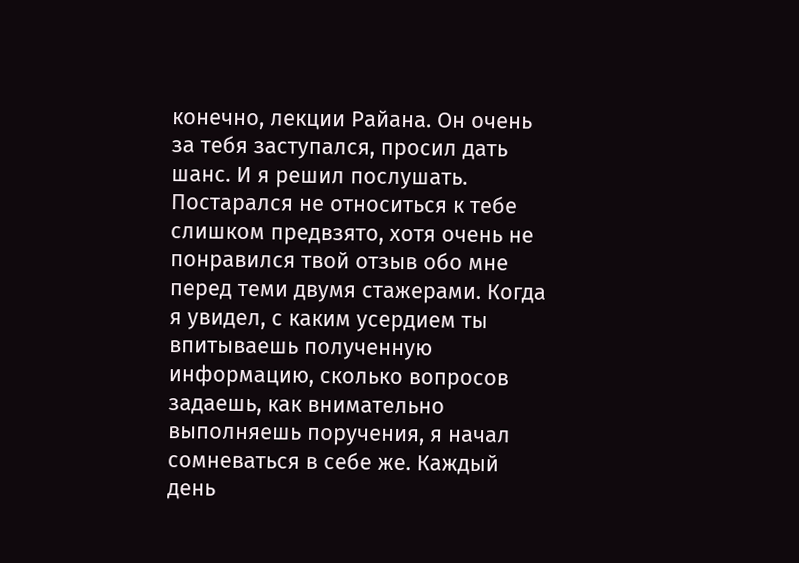конечно, лекции Райана. Он очень за тебя заступался, просил дать шанс. И я решил послушать. Постарался не относиться к тебе слишком предвзято, хотя очень не понравился твой отзыв обо мне перед теми двумя стажерами. Когда я увидел, с каким усердием ты впитываешь полученную информацию, сколько вопросов задаешь, как внимательно выполняешь поручения, я начал сомневаться в себе же. Каждый день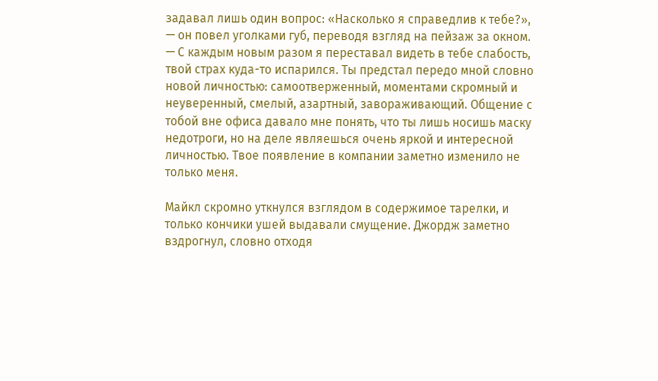задавал лишь один вопрос: «Насколько я справедлив к тебе?», — он повел уголками губ, переводя взгляд на пейзаж за окном. — С каждым новым разом я переставал видеть в тебе слабость, твой страх куда-то испарился. Ты предстал передо мной словно новой личностью: самоотверженный, моментами скромный и неуверенный, смелый, азартный, завораживающий. Общение с тобой вне офиса давало мне понять, что ты лишь носишь маску недотроги, но на деле являешься очень яркой и интересной личностью. Твое появление в компании заметно изменило не только меня.

Майкл скромно уткнулся взглядом в содержимое тарелки, и только кончики ушей выдавали смущение. Джордж заметно вздрогнул, словно отходя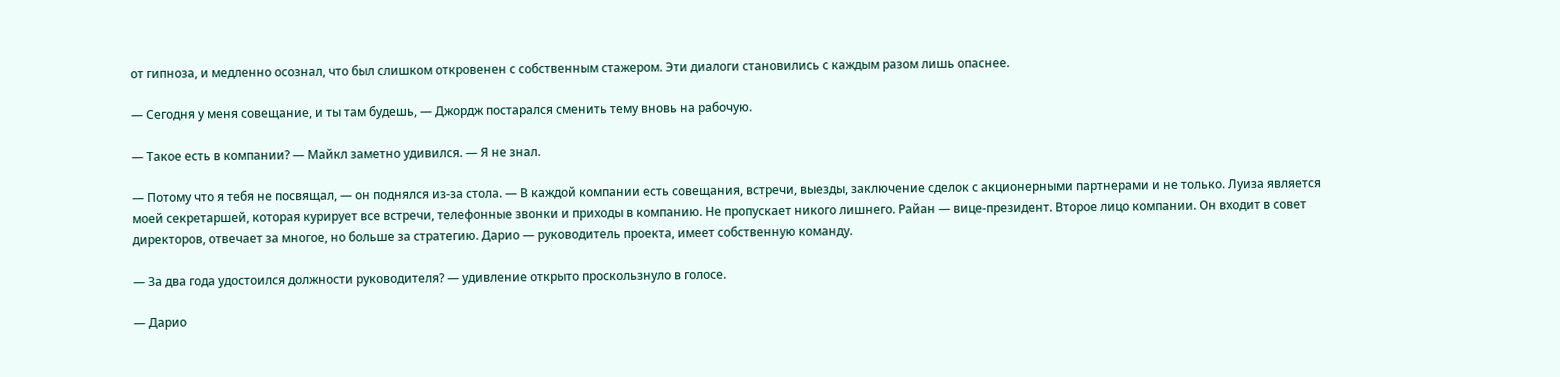от гипноза, и медленно осознал, что был слишком откровенен с собственным стажером. Эти диалоги становились с каждым разом лишь опаснее.

— Сегодня у меня совещание, и ты там будешь, — Джордж постарался сменить тему вновь на рабочую.

— Такое есть в компании? — Майкл заметно удивился. — Я не знал.

— Потому что я тебя не посвящал, — он поднялся из-за стола. — В каждой компании есть совещания, встречи, выезды, заключение сделок с акционерными партнерами и не только. Луиза является моей секретаршей, которая курирует все встречи, телефонные звонки и приходы в компанию. Не пропускает никого лишнего. Райан — вице-президент. Второе лицо компании. Он входит в совет директоров, отвечает за многое, но больше за стратегию. Дарио — руководитель проекта, имеет собственную команду.

— За два года удостоился должности руководителя? — удивление открыто проскользнуло в голосе.

— Дарио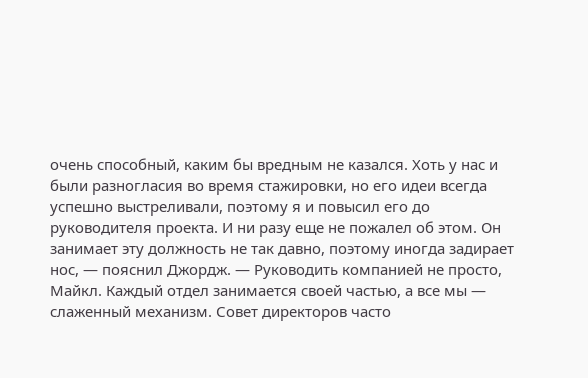очень способный, каким бы вредным не казался. Хоть у нас и были разногласия во время стажировки, но его идеи всегда успешно выстреливали, поэтому я и повысил его до руководителя проекта. И ни разу еще не пожалел об этом. Он занимает эту должность не так давно, поэтому иногда задирает нос, — пояснил Джордж. — Руководить компанией не просто, Майкл. Каждый отдел занимается своей частью, а все мы — слаженный механизм. Совет директоров часто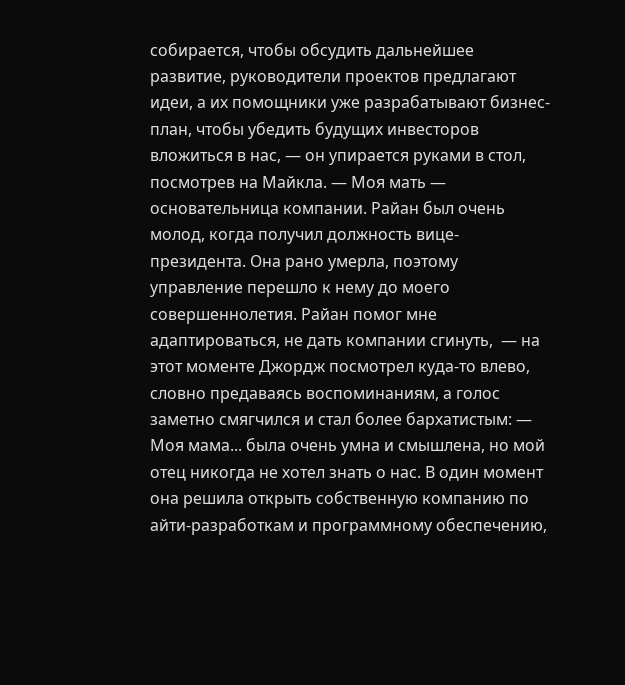собирается, чтобы обсудить дальнейшее развитие, руководители проектов предлагают идеи, а их помощники уже разрабатывают бизнес-план, чтобы убедить будущих инвесторов вложиться в нас, — он упирается руками в стол, посмотрев на Майкла. — Моя мать — основательница компании. Райан был очень молод, когда получил должность вице-президента. Она рано умерла, поэтому управление перешло к нему до моего совершеннолетия. Райан помог мне адаптироваться, не дать компании сгинуть,  — на этот моменте Джордж посмотрел куда-то влево, словно предаваясь воспоминаниям, а голос заметно смягчился и стал более бархатистым: —  Моя мама... была очень умна и смышлена, но мой отец никогда не хотел знать о нас. В один момент она решила открыть собственную компанию по айти-разработкам и программному обеспечению,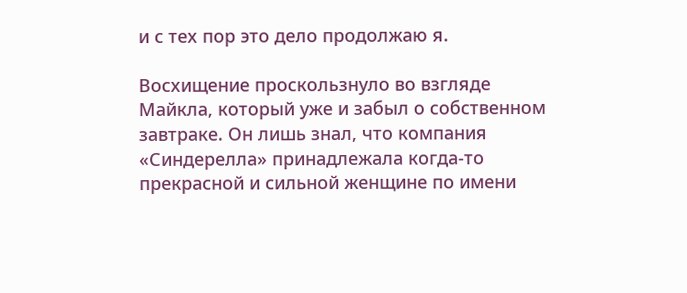и с тех пор это дело продолжаю я.

Восхищение проскользнуло во взгляде Майкла, который уже и забыл о собственном завтраке. Он лишь знал, что компания «Синдерелла» принадлежала когда-то прекрасной и сильной женщине по имени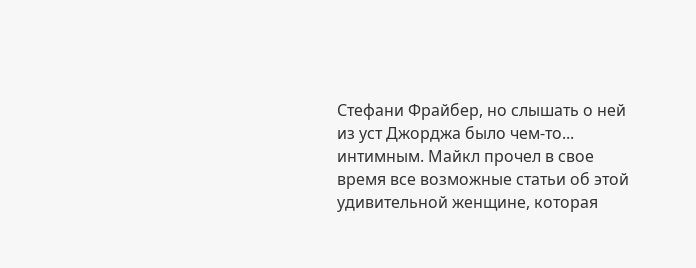Стефани Фрайбер, но слышать о ней из уст Джорджа было чем-то... интимным. Майкл прочел в свое время все возможные статьи об этой удивительной женщине, которая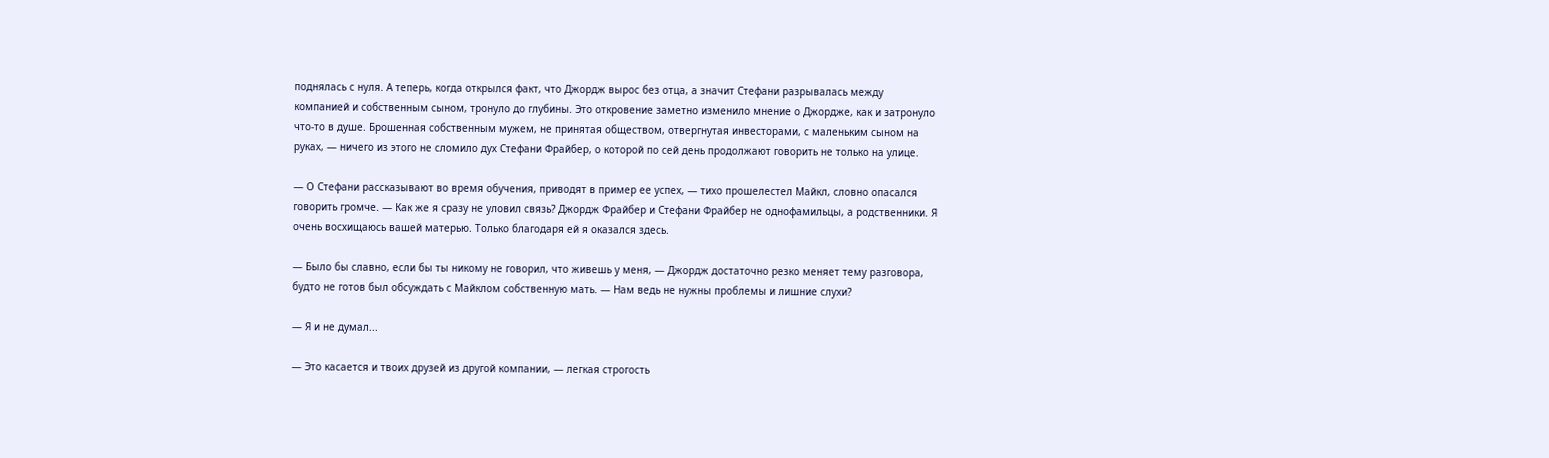поднялась с нуля. А теперь, когда открылся факт, что Джордж вырос без отца, а значит Стефани разрывалась между компанией и собственным сыном, тронуло до глубины. Это откровение заметно изменило мнение о Джордже, как и затронуло что-то в душе. Брошенная собственным мужем, не принятая обществом, отвергнутая инвесторами, с маленьким сыном на руках, — ничего из этого не сломило дух Стефани Фрайбер, о которой по сей день продолжают говорить не только на улице.

— О Стефани рассказывают во время обучения, приводят в пример ее успех, — тихо прошелестел Майкл, словно опасался говорить громче. — Как же я сразу не уловил связь? Джордж Фрайбер и Стефани Фрайбер не однофамильцы, а родственники. Я очень восхищаюсь вашей матерью. Только благодаря ей я оказался здесь.

— Было бы славно, если бы ты никому не говорил, что живешь у меня, — Джордж достаточно резко меняет тему разговора, будто не готов был обсуждать с Майклом собственную мать. — Нам ведь не нужны проблемы и лишние слухи?

— Я и не думал...

— Это касается и твоих друзей из другой компании, — легкая строгость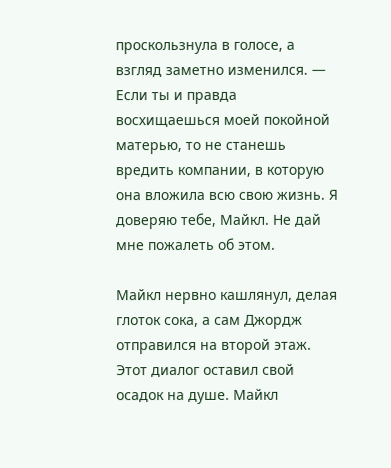проскользнула в голосе, а взгляд заметно изменился. — Если ты и правда восхищаешься моей покойной матерью, то не станешь вредить компании, в которую она вложила всю свою жизнь. Я доверяю тебе, Майкл. Не дай мне пожалеть об этом.

Майкл нервно кашлянул, делая глоток сока, а сам Джордж отправился на второй этаж. Этот диалог оставил свой осадок на душе. Майкл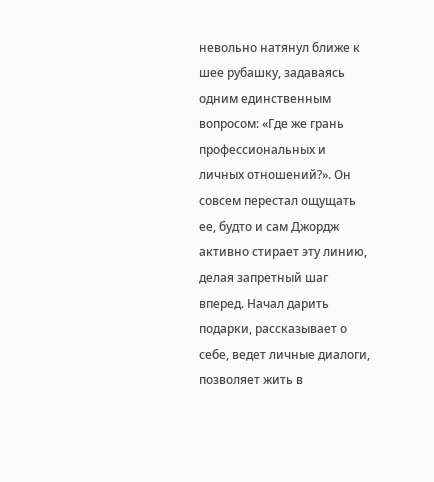невольно натянул ближе к шее рубашку, задаваясь одним единственным вопросом: «Где же грань профессиональных и личных отношений?». Он совсем перестал ощущать ее, будто и сам Джордж активно стирает эту линию, делая запретный шаг вперед. Начал дарить подарки, рассказывает о себе, ведет личные диалоги, позволяет жить в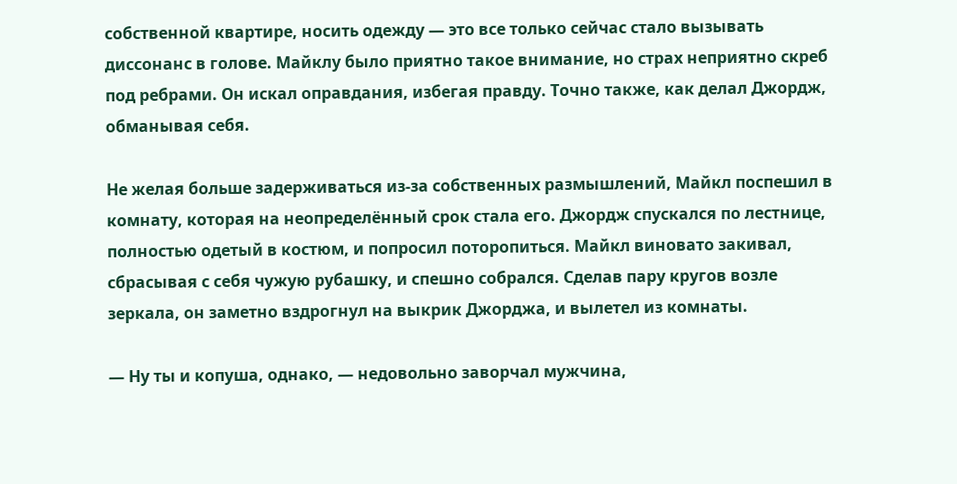собственной квартире, носить одежду — это все только сейчас стало вызывать диссонанс в голове. Майклу было приятно такое внимание, но страх неприятно скреб под ребрами. Он искал оправдания, избегая правду. Точно также, как делал Джордж, обманывая себя.

Не желая больше задерживаться из-за собственных размышлений, Майкл поспешил в комнату, которая на неопределённый срок стала его. Джордж спускался по лестнице, полностью одетый в костюм, и попросил поторопиться. Майкл виновато закивал, сбрасывая с себя чужую рубашку, и спешно собрался. Сделав пару кругов возле зеркала, он заметно вздрогнул на выкрик Джорджа, и вылетел из комнаты.

— Ну ты и копуша, однако, — недовольно заворчал мужчина,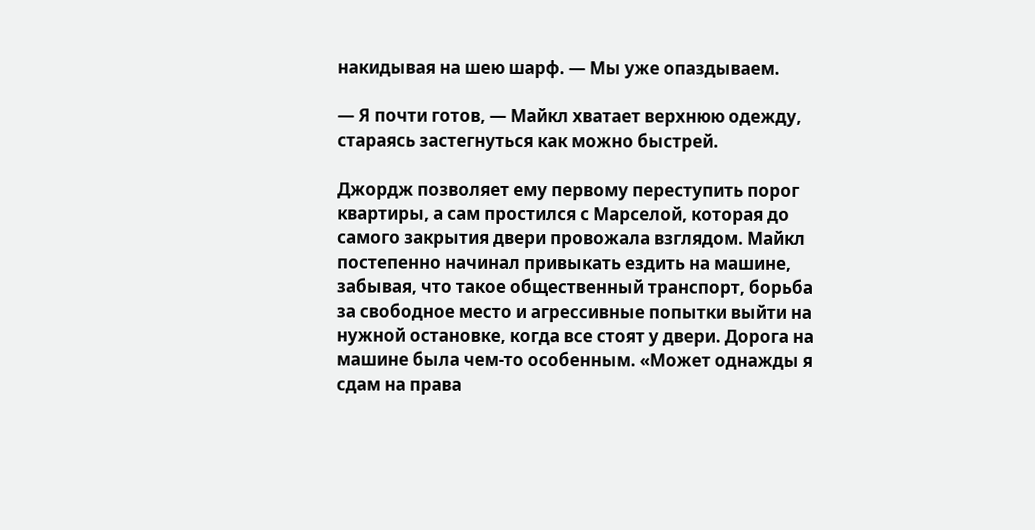накидывая на шею шарф. — Мы уже опаздываем.

— Я почти готов, — Майкл хватает верхнюю одежду, стараясь застегнуться как можно быстрей.

Джордж позволяет ему первому переступить порог квартиры, а сам простился с Марселой, которая до самого закрытия двери провожала взглядом. Майкл постепенно начинал привыкать ездить на машине, забывая, что такое общественный транспорт, борьба за свободное место и агрессивные попытки выйти на нужной остановке, когда все стоят у двери. Дорога на машине была чем-то особенным. «Может однажды я сдам на права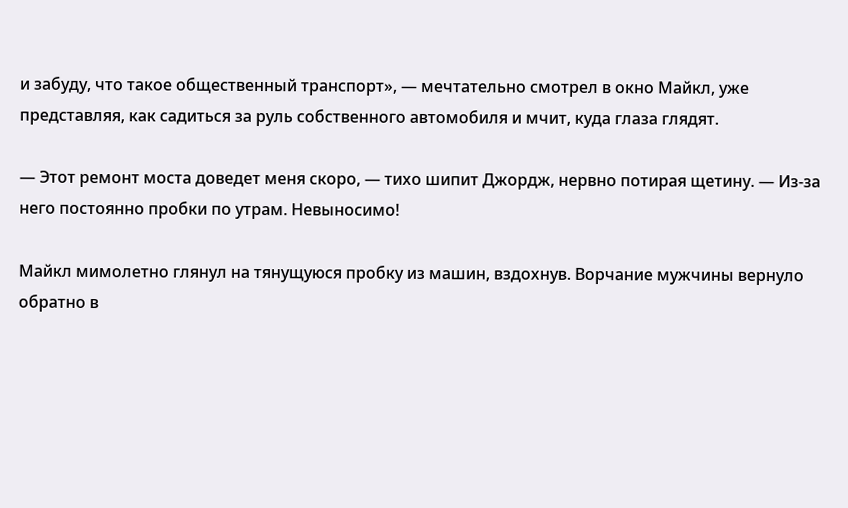и забуду, что такое общественный транспорт», — мечтательно смотрел в окно Майкл, уже представляя, как садиться за руль собственного автомобиля и мчит, куда глаза глядят.

— Этот ремонт моста доведет меня скоро, — тихо шипит Джордж, нервно потирая щетину. — Из-за него постоянно пробки по утрам. Невыносимо!

Майкл мимолетно глянул на тянущуюся пробку из машин, вздохнув. Ворчание мужчины вернуло обратно в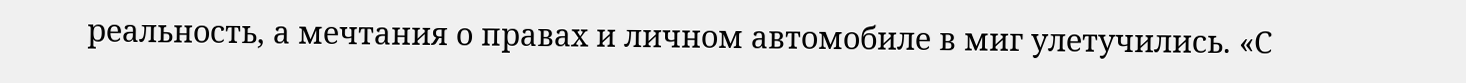реальность, а мечтания о правах и личном автомобиле в миг улетучились. «С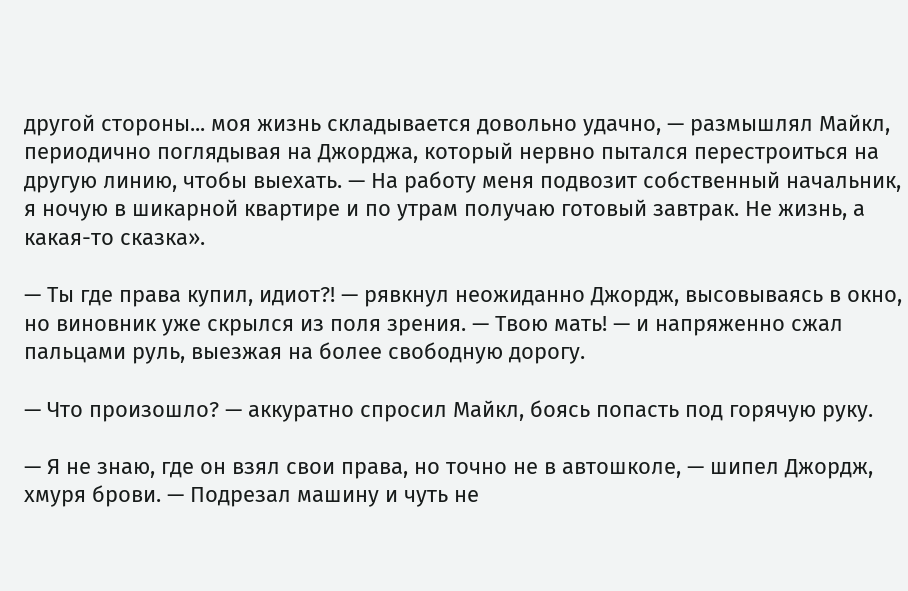другой стороны... моя жизнь складывается довольно удачно, — размышлял Майкл, периодично поглядывая на Джорджа, который нервно пытался перестроиться на другую линию, чтобы выехать. — На работу меня подвозит собственный начальник, я ночую в шикарной квартире и по утрам получаю готовый завтрак. Не жизнь, а какая-то сказка».

— Ты где права купил, идиот?! — рявкнул неожиданно Джордж, высовываясь в окно, но виновник уже скрылся из поля зрения. — Твою мать! — и напряженно сжал пальцами руль, выезжая на более свободную дорогу.

— Что произошло? — аккуратно спросил Майкл, боясь попасть под горячую руку.

— Я не знаю, где он взял свои права, но точно не в автошколе, — шипел Джордж, хмуря брови. — Подрезал машину и чуть не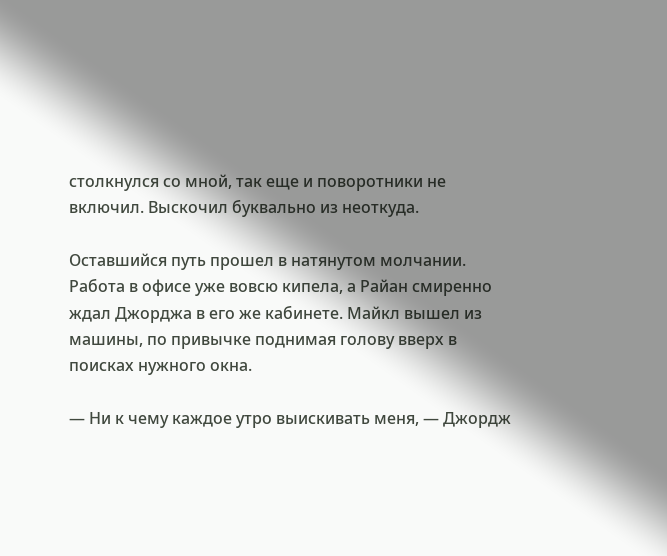столкнулся со мной, так еще и поворотники не включил. Выскочил буквально из неоткуда.

Оставшийся путь прошел в натянутом молчании. Работа в офисе уже вовсю кипела, а Райан смиренно ждал Джорджа в его же кабинете. Майкл вышел из машины, по привычке поднимая голову вверх в поисках нужного окна.

— Ни к чему каждое утро выискивать меня, — Джордж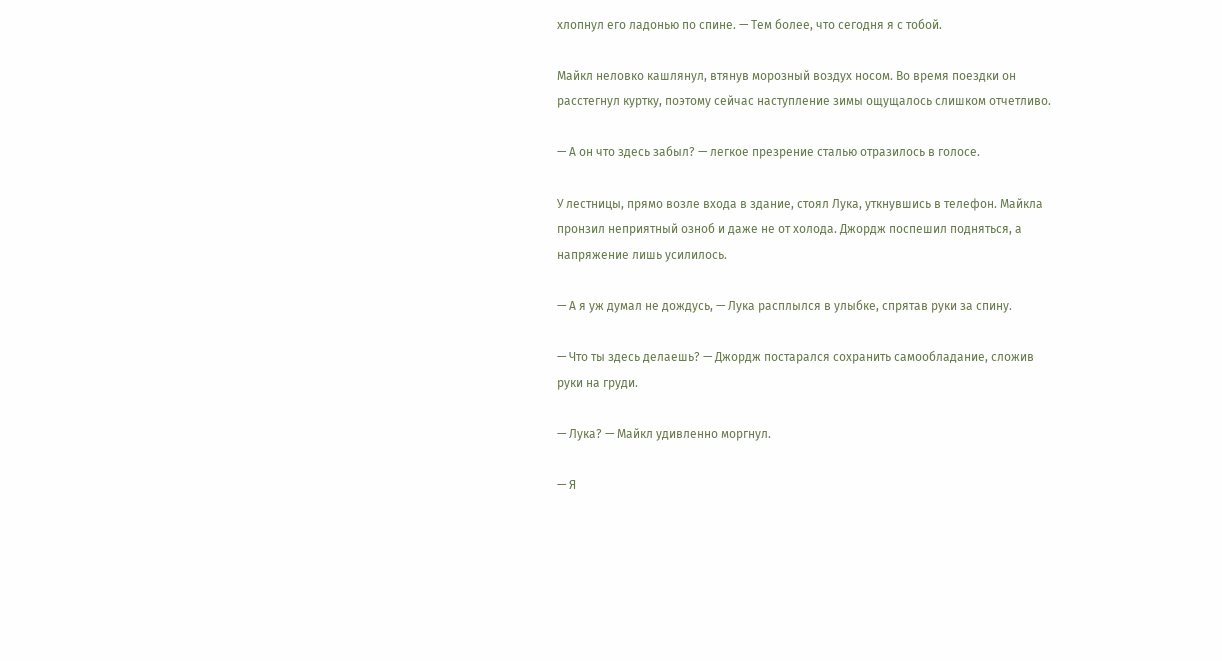хлопнул его ладонью по спине. — Тем более, что сегодня я с тобой.

Майкл неловко кашлянул, втянув морозный воздух носом. Во время поездки он расстегнул куртку, поэтому сейчас наступление зимы ощущалось слишком отчетливо.

— А он что здесь забыл? — легкое презрение сталью отразилось в голосе.

У лестницы, прямо возле входа в здание, стоял Лука, уткнувшись в телефон. Майкла пронзил неприятный озноб и даже не от холода. Джордж поспешил подняться, а напряжение лишь усилилось.

— А я уж думал не дождусь, — Лука расплылся в улыбке, спрятав руки за спину.

— Что ты здесь делаешь? — Джордж постарался сохранить самообладание, сложив руки на груди.

— Лука? — Майкл удивленно моргнул.

— Я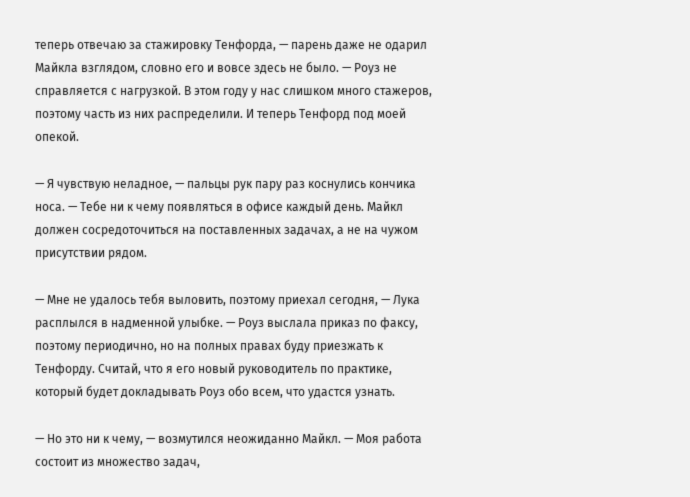теперь отвечаю за стажировку Тенфорда, — парень даже не одарил Майкла взглядом, словно его и вовсе здесь не было. — Роуз не справляется с нагрузкой. В этом году у нас слишком много стажеров, поэтому часть из них распределили. И теперь Тенфорд под моей опекой.

— Я чувствую неладное, — пальцы рук пару раз коснулись кончика носа. — Тебе ни к чему появляться в офисе каждый день. Майкл должен сосредоточиться на поставленных задачах, а не на чужом присутствии рядом.

— Мне не удалось тебя выловить, поэтому приехал сегодня, — Лука расплылся в надменной улыбке. — Роуз выслала приказ по факсу, поэтому периодично, но на полных правах буду приезжать к Тенфорду. Считай, что я его новый руководитель по практике, который будет докладывать Роуз обо всем, что удастся узнать.

— Но это ни к чему, — возмутился неожиданно Майкл. — Моя работа состоит из множество задач,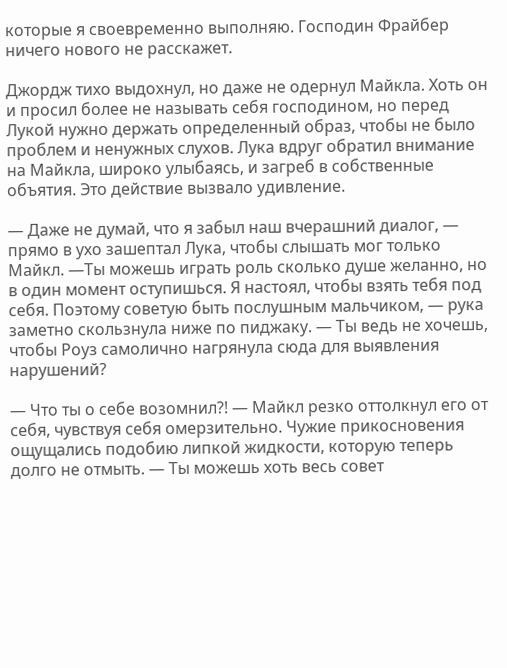которые я своевременно выполняю. Господин Фрайбер ничего нового не расскажет.

Джордж тихо выдохнул, но даже не одернул Майкла. Хоть он и просил более не называть себя господином, но перед Лукой нужно держать определенный образ, чтобы не было проблем и ненужных слухов. Лука вдруг обратил внимание на Майкла, широко улыбаясь, и загреб в собственные объятия. Это действие вызвало удивление.

— Даже не думай, что я забыл наш вчерашний диалог, — прямо в ухо зашептал Лука, чтобы слышать мог только Майкл. —Ты можешь играть роль сколько душе желанно, но в один момент оступишься. Я настоял, чтобы взять тебя под себя. Поэтому советую быть послушным мальчиком, — рука заметно скользнула ниже по пиджаку. — Ты ведь не хочешь, чтобы Роуз самолично нагрянула сюда для выявления нарушений?

— Что ты о себе возомнил?! — Майкл резко оттолкнул его от себя, чувствуя себя омерзительно. Чужие прикосновения ощущались подобию липкой жидкости, которую теперь долго не отмыть. — Ты можешь хоть весь совет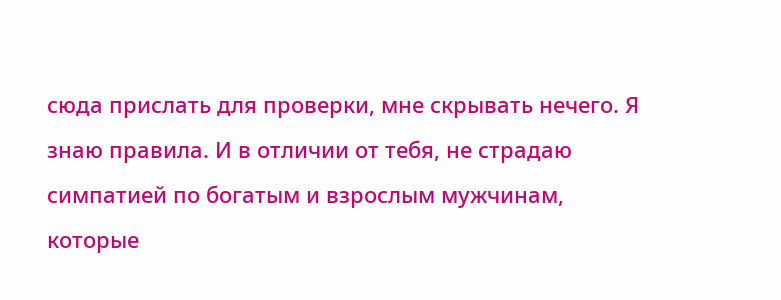сюда прислать для проверки, мне скрывать нечего. Я знаю правила. И в отличии от тебя, не страдаю симпатией по богатым и взрослым мужчинам, которые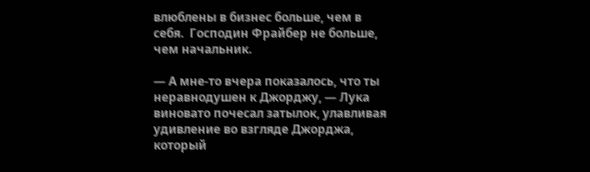влюблены в бизнес больше, чем в себя.  Господин Фрайбер не больше, чем начальник.

— А мне-то вчера показалось, что ты неравнодушен к Джорджу, — Лука виновато почесал затылок, улавливая удивление во взгляде Джорджа, который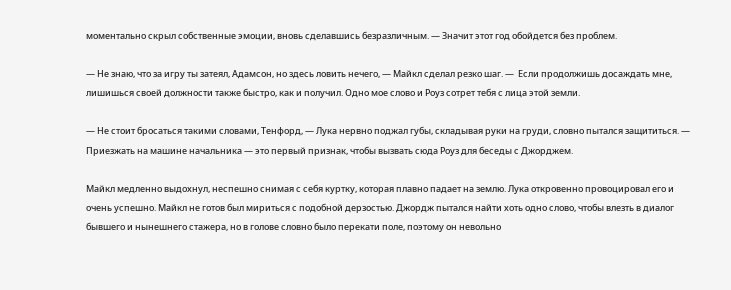моментально скрыл собственные эмоции, вновь сделавшись безразличным. — Значит этот год обойдется без проблем.

— Не знаю, что за игру ты затеял, Адамсон, но здесь ловить нечего, — Майкл сделал резко шаг. —  Если продолжишь досаждать мне, лишишься своей должности также быстро, как и получил. Одно мое слово и Роуз сотрет тебя с лица этой земли.

— Не стоит бросаться такими словами, Тенфорд, — Лука нервно поджал губы, складывая руки на груди, словно пытался защититься. — Приезжать на машине начальника — это первый признак, чтобы вызвать сюда Роуз для беседы с Джорджем.

Майкл медленно выдохнул, неспешно снимая с себя куртку, которая плавно падает на землю. Лука откровенно провоцировал его и очень успешно. Майкл не готов был мириться с подобной дерзостью. Джордж пытался найти хоть одно слово, чтобы влезть в диалог бывшего и нынешнего стажера, но в голове словно было перекати поле, поэтому он невольно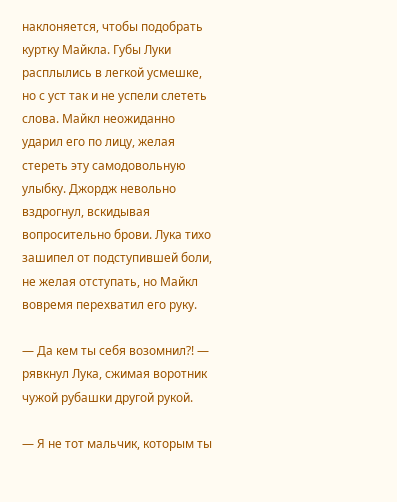наклоняется, чтобы подобрать куртку Майкла. Губы Луки расплылись в легкой усмешке, но с уст так и не успели слететь слова. Майкл неожиданно ударил его по лицу, желая стереть эту самодовольную улыбку. Джордж невольно вздрогнул, вскидывая вопросительно брови. Лука тихо зашипел от подступившей боли, не желая отступать, но Майкл вовремя перехватил его руку.

— Да кем ты себя возомнил?! — рявкнул Лука, сжимая воротник чужой рубашки другой рукой.

— Я не тот мальчик, которым ты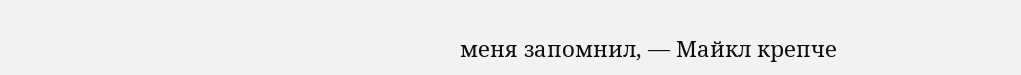меня запомнил, — Майкл крепче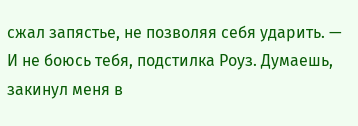сжал запястье, не позволяя себя ударить. — И не боюсь тебя, подстилка Роуз. Думаешь, закинул меня в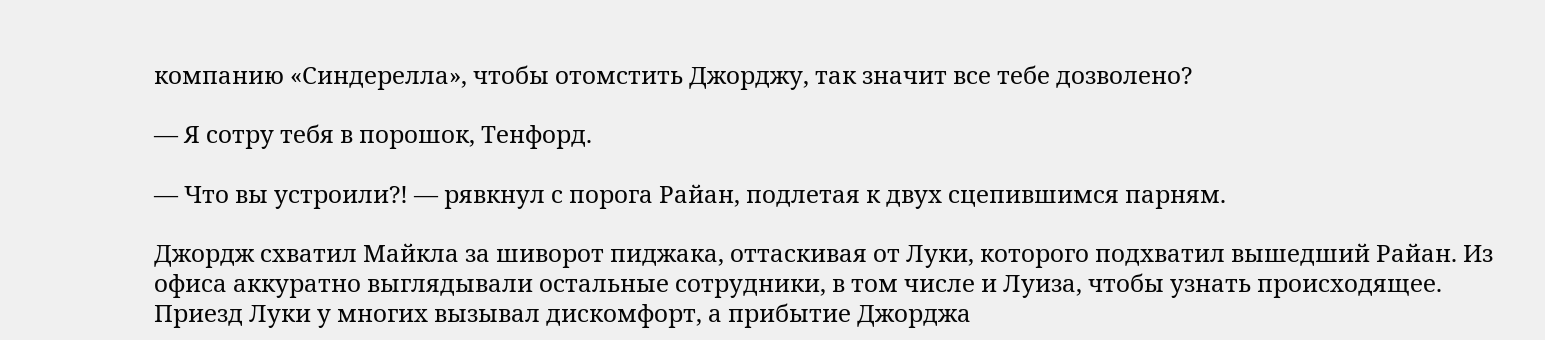компанию «Синдерелла», чтобы отомстить Джорджу, так значит все тебе дозволено?

— Я сотру тебя в порошок, Тенфорд.

— Что вы устроили?! — рявкнул с порога Райан, подлетая к двух сцепившимся парням.

Джордж схватил Майкла за шиворот пиджака, оттаскивая от Луки, которого подхватил вышедший Райан. Из офиса аккуратно выглядывали остальные сотрудники, в том числе и Луиза, чтобы узнать происходящее. Приезд Луки у многих вызывал дискомфорт, а прибытие Джорджа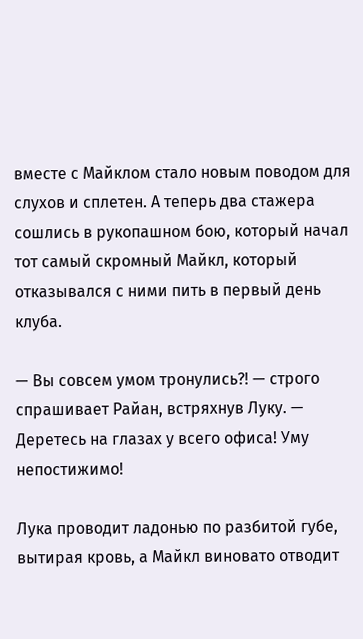вместе с Майклом стало новым поводом для слухов и сплетен. А теперь два стажера сошлись в рукопашном бою, который начал тот самый скромный Майкл, который отказывался с ними пить в первый день клуба.

— Вы совсем умом тронулись?! — строго спрашивает Райан, встряхнув Луку. — Деретесь на глазах у всего офиса! Уму непостижимо!

Лука проводит ладонью по разбитой губе, вытирая кровь, а Майкл виновато отводит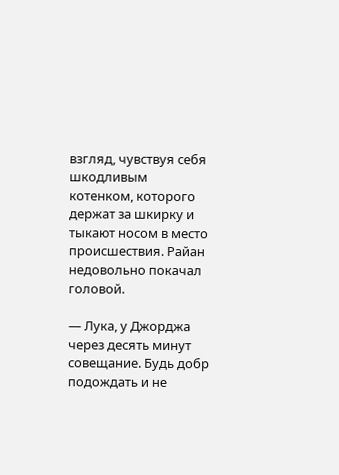взгляд, чувствуя себя шкодливым котенком, которого держат за шкирку и тыкают носом в место происшествия. Райан недовольно покачал головой.

— Лука, у Джорджа через десять минут совещание. Будь добр подождать и не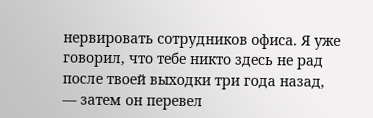нервировать сотрудников офиса. Я уже говорил, что тебе никто здесь не рад после твоей выходки три года назад, — затем он перевел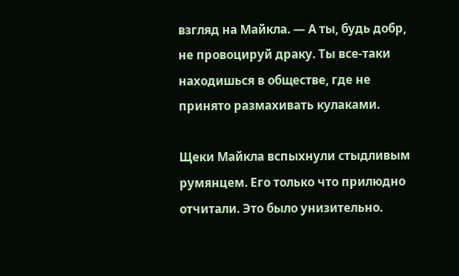взгляд на Майкла. — А ты, будь добр, не провоцируй драку. Ты все-таки находишься в обществе, где не принято размахивать кулаками.

Щеки Майкла вспыхнули стыдливым румянцем. Его только что прилюдно отчитали. Это было унизительно.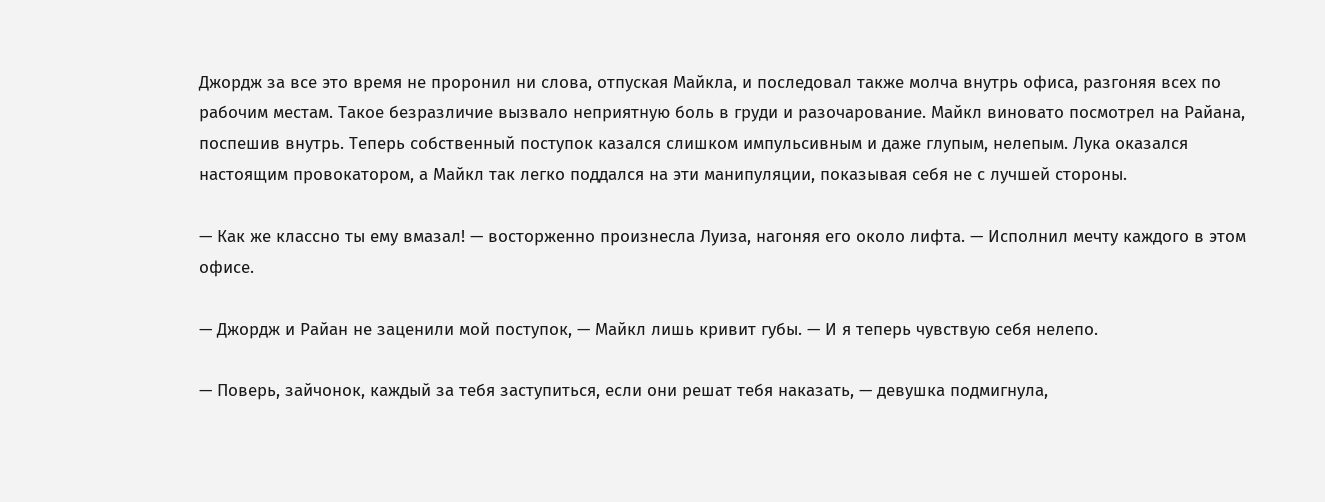Джордж за все это время не проронил ни слова, отпуская Майкла, и последовал также молча внутрь офиса, разгоняя всех по рабочим местам. Такое безразличие вызвало неприятную боль в груди и разочарование. Майкл виновато посмотрел на Райана, поспешив внутрь. Теперь собственный поступок казался слишком импульсивным и даже глупым, нелепым. Лука оказался настоящим провокатором, а Майкл так легко поддался на эти манипуляции, показывая себя не с лучшей стороны.

— Как же классно ты ему вмазал! — восторженно произнесла Луиза, нагоняя его около лифта. — Исполнил мечту каждого в этом офисе.

— Джордж и Райан не заценили мой поступок, — Майкл лишь кривит губы. — И я теперь чувствую себя нелепо.

— Поверь, зайчонок, каждый за тебя заступиться, если они решат тебя наказать, — девушка подмигнула,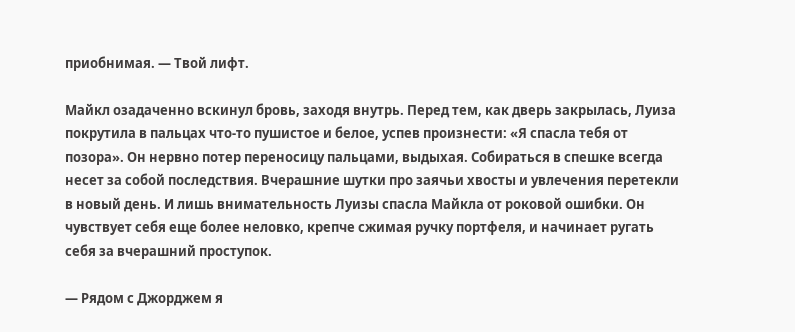приобнимая. — Твой лифт.

Майкл озадаченно вскинул бровь, заходя внутрь. Перед тем, как дверь закрылась, Луиза покрутила в пальцах что-то пушистое и белое, успев произнести: «Я спасла тебя от позора». Он нервно потер переносицу пальцами, выдыхая. Собираться в спешке всегда несет за собой последствия. Вчерашние шутки про заячьи хвосты и увлечения перетекли в новый день. И лишь внимательность Луизы спасла Майкла от роковой ошибки. Он чувствует себя еще более неловко, крепче сжимая ручку портфеля, и начинает ругать себя за вчерашний проступок.

— Рядом с Джорджем я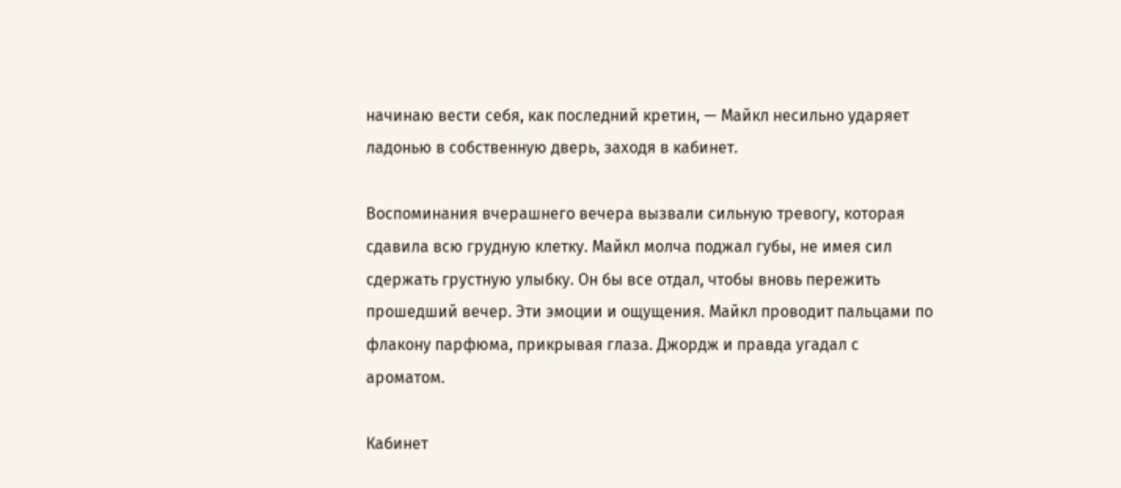начинаю вести себя, как последний кретин, — Майкл несильно ударяет ладонью в собственную дверь, заходя в кабинет.

Воспоминания вчерашнего вечера вызвали сильную тревогу, которая сдавила всю грудную клетку. Майкл молча поджал губы, не имея сил сдержать грустную улыбку. Он бы все отдал, чтобы вновь пережить прошедший вечер. Эти эмоции и ощущения. Майкл проводит пальцами по флакону парфюма, прикрывая глаза. Джордж и правда угадал с ароматом.

Кабинет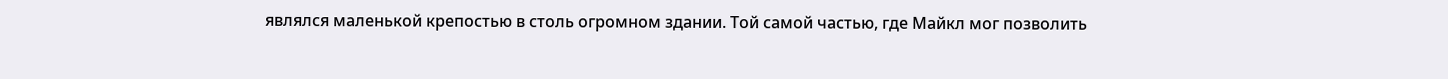являлся маленькой крепостью в столь огромном здании. Той самой частью, где Майкл мог позволить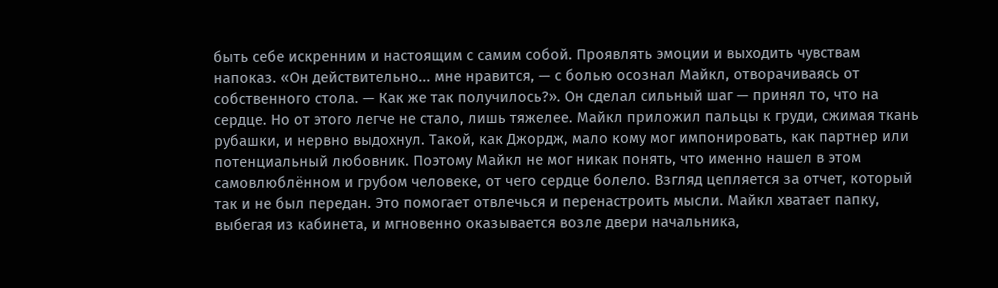быть себе искренним и настоящим с самим собой. Проявлять эмоции и выходить чувствам напоказ. «Он действительно... мне нравится, — с болью осознал Майкл, отворачиваясь от собственного стола. — Как же так получилось?». Он сделал сильный шаг — принял то, что на сердце. Но от этого легче не стало, лишь тяжелее. Майкл приложил пальцы к груди, сжимая ткань рубашки, и нервно выдохнул. Такой, как Джордж, мало кому мог импонировать, как партнер или потенциальный любовник. Поэтому Майкл не мог никак понять, что именно нашел в этом самовлюблённом и грубом человеке, от чего сердце болело. Взгляд цепляется за отчет, который так и не был передан. Это помогает отвлечься и перенастроить мысли. Майкл хватает папку, выбегая из кабинета, и мгновенно оказывается возле двери начальника,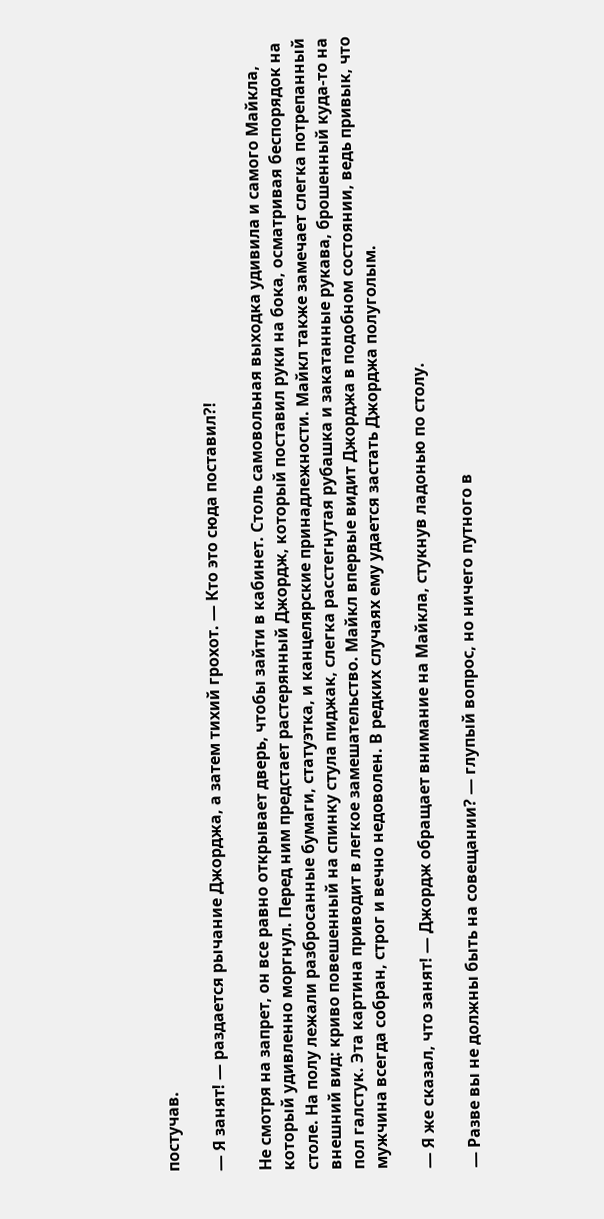постучав.

— Я занят! — раздается рычание Джорджа, а затем тихий грохот. — Кто это сюда поставил?!

Не смотря на запрет, он все равно открывает дверь, чтобы зайти в кабинет. Столь самовольная выходка удивила и самого Майкла, который удивленно моргнул. Перед ним предстает растерянный Джордж, который поставил руки на бока, осматривая беспорядок на столе. На полу лежали разбросанные бумаги, статуэтка, и канцелярские принадлежности. Майкл также замечает слегка потрепанный внешний вид: криво повешенный на спинку стула пиджак, слегка расстегнутая рубашка и закатанные рукава, брошенный куда-то на пол галстук. Эта картина приводит в легкое замешательство. Майкл впервые видит Джорджа в подобном состоянии, ведь привык, что мужчина всегда собран, строг и вечно недоволен. В редких случаях ему удается застать Джорджа полуголым.

— Я же сказал, что занят! — Джордж обращает внимание на Майкла, стукнув ладонью по столу.

— Разве вы не должны быть на совещании? — глупый вопрос, но ничего путного в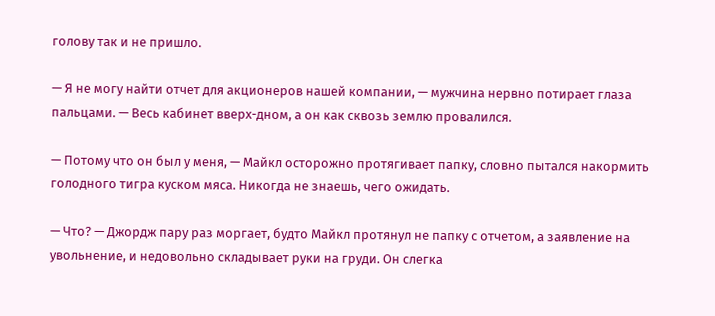голову так и не пришло.

— Я не могу найти отчет для акционеров нашей компании, — мужчина нервно потирает глаза пальцами. — Весь кабинет вверх-дном, а он как сквозь землю провалился.

— Потому что он был у меня, — Майкл осторожно протягивает папку, словно пытался накормить голодного тигра куском мяса. Никогда не знаешь, чего ожидать.

— Что? — Джордж пару раз моргает, будто Майкл протянул не папку с отчетом, а заявление на увольнение, и недовольно складывает руки на груди. Он слегка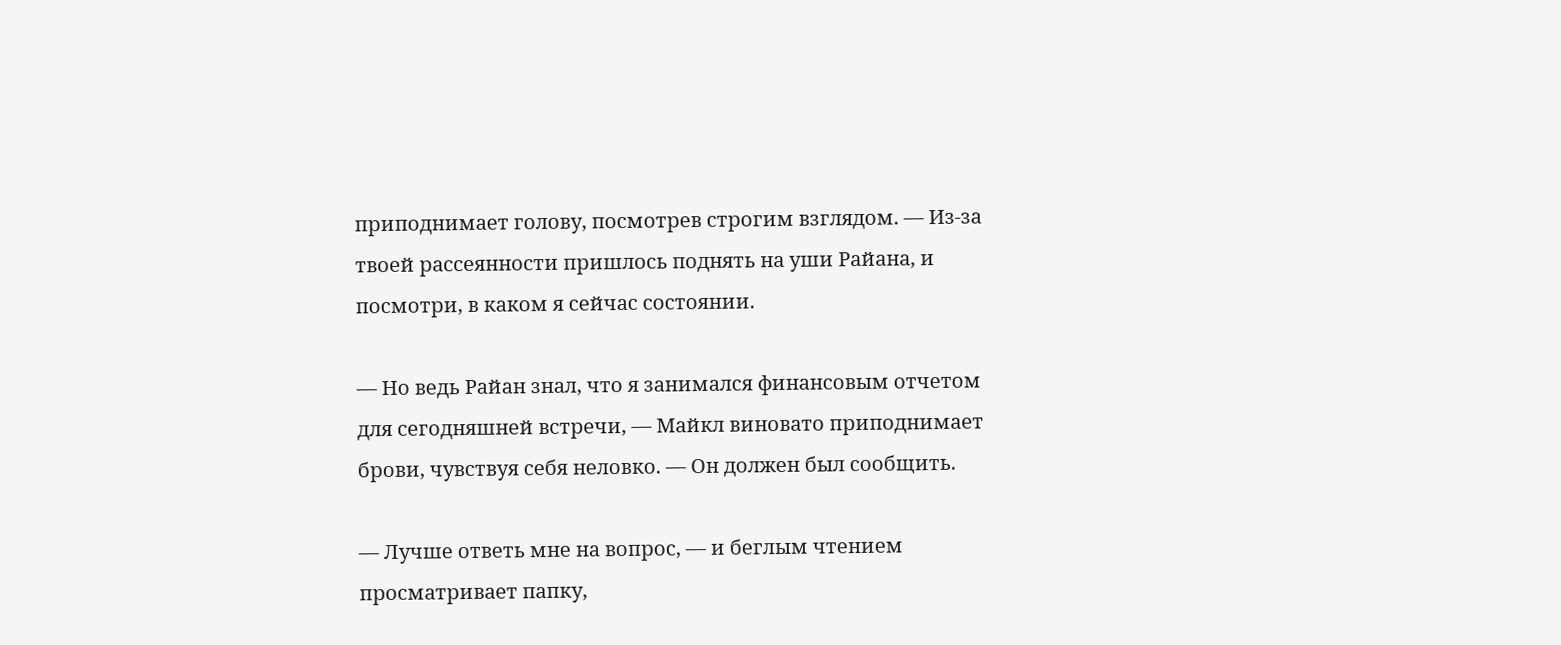приподнимает голову, посмотрев строгим взглядом. — Из-за твоей рассеянности пришлось поднять на уши Райана, и посмотри, в каком я сейчас состоянии.

— Но ведь Райан знал, что я занимался финансовым отчетом для сегодняшней встречи, — Майкл виновато приподнимает брови, чувствуя себя неловко. — Он должен был сообщить.

— Лучше ответь мне на вопрос, — и беглым чтением просматривает папку,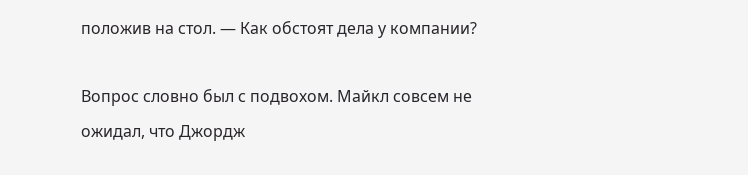положив на стол. — Как обстоят дела у компании?

Вопрос словно был с подвохом. Майкл совсем не ожидал, что Джордж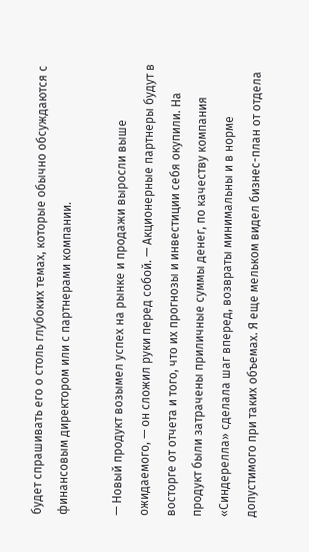будет спрашивать его о столь глубоких темах, которые обычно обсуждаются с финансовым директором или с партнерами компании.

— Новый продукт возымел успех на рынке и продажи выросли выше ожидаемого, — он сложил руки перед собой. — Акционерные партнеры будут в восторге от отчета и того, что их прогнозы и инвестиции себя окупили. На продукт были затрачены приличные суммы денег, по качеству компания «Синдерелла» сделала шаг вперед, возвраты минимальны и в норме допустимого при таких объемах. Я еще мельком видел бизнес-план от отдела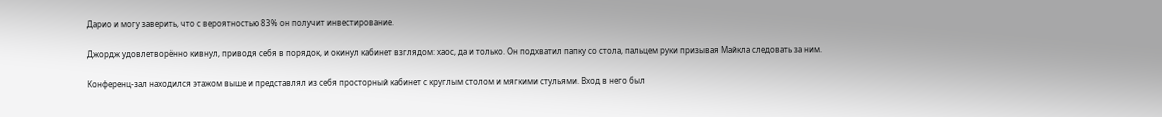Дарио и могу заверить, что с вероятностью 83% он получит инвестирование.

Джордж удовлетворённо кивнул, приводя себя в порядок, и окинул кабинет взглядом: хаос, да и только. Он подхватил папку со стола, пальцем руки призывая Майкла следовать за ним.

Конференц-зал находился этажом выше и представлял из себя просторный кабинет с круглым столом и мягкими стульями. Вход в него был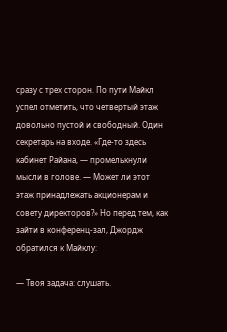сразу с трех сторон. По пути Майкл успел отметить, что четвертый этаж довольно пустой и свободный. Один секретарь на входе. «Где-то здесь кабинет Райана, — промелькнули мысли в голове. — Может ли этот этаж принадлежать акционерам и совету директоров?» Но перед тем, как зайти в конференц-зал, Джордж обратился к Майклу:

— Твоя задача: слушать.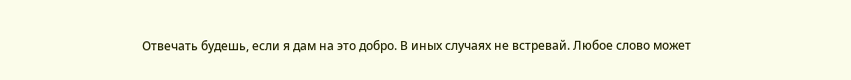Отвечать будешь, если я дам на это добро. В иных случаях не встревай. Любое слово может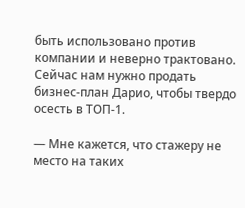быть использовано против компании и неверно трактовано. Сейчас нам нужно продать бизнес-план Дарио, чтобы твердо осесть в ТОП-1.

— Мне кажется, что стажеру не место на таких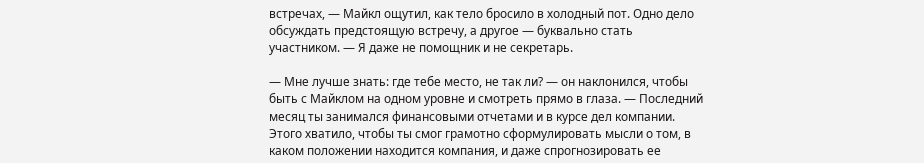встречах, — Майкл ощутил, как тело бросило в холодный пот. Одно дело обсуждать предстоящую встречу, а другое — буквально стать участником. — Я даже не помощник и не секретарь.

— Мне лучше знать: где тебе место, не так ли? — он наклонился, чтобы быть с Майклом на одном уровне и смотреть прямо в глаза. — Последний месяц ты занимался финансовыми отчетами и в курсе дел компании. Этого хватило, чтобы ты смог грамотно сформулировать мысли о том, в каком положении находится компания, и даже спрогнозировать ее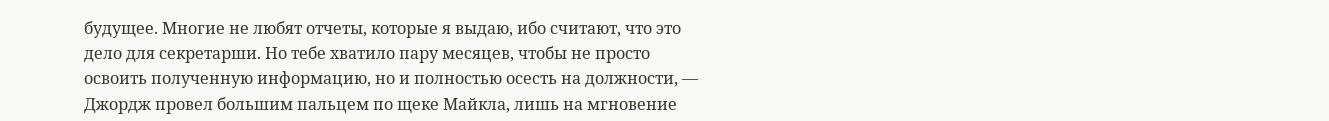будущее. Многие не любят отчеты, которые я выдаю, ибо считают, что это дело для секретарши. Но тебе хватило пару месяцев, чтобы не просто освоить полученную информацию, но и полностью осесть на должности, — Джордж провел большим пальцем по щеке Майкла, лишь на мгновение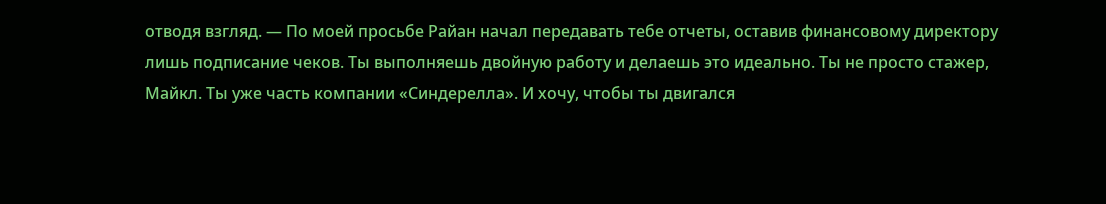отводя взгляд. — По моей просьбе Райан начал передавать тебе отчеты, оставив финансовому директору лишь подписание чеков. Ты выполняешь двойную работу и делаешь это идеально. Ты не просто стажер, Майкл. Ты уже часть компании «Синдерелла». И хочу, чтобы ты двигался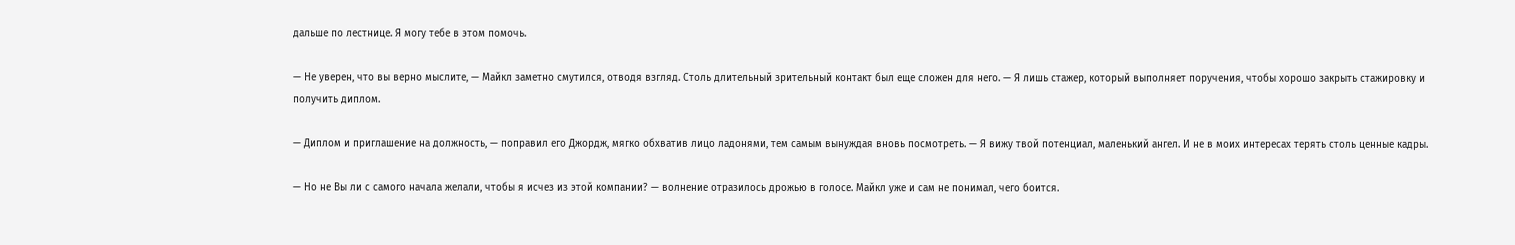дальше по лестнице. Я могу тебе в этом помочь.

— Не уверен, что вы верно мыслите, — Майкл заметно смутился, отводя взгляд. Столь длительный зрительный контакт был еще сложен для него. — Я лишь стажер, который выполняет поручения, чтобы хорошо закрыть стажировку и получить диплом.

— Диплом и приглашение на должность, — поправил его Джордж, мягко обхватив лицо ладонями, тем самым вынуждая вновь посмотреть. — Я вижу твой потенциал, маленький ангел. И не в моих интересах терять столь ценные кадры.

— Но не Вы ли с самого начала желали, чтобы я исчез из этой компании? — волнение отразилось дрожью в голосе. Майкл уже и сам не понимал, чего боится.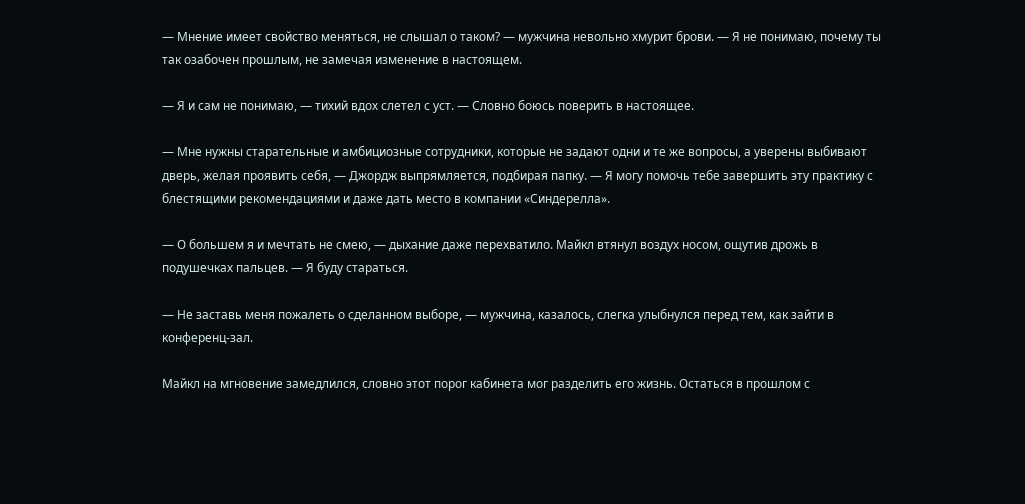— Мнение имеет свойство меняться, не слышал о таком? — мужчина невольно хмурит брови. — Я не понимаю, почему ты так озабочен прошлым, не замечая изменение в настоящем.

— Я и сам не понимаю, — тихий вдох слетел с уст. — Словно боюсь поверить в настоящее.

— Мне нужны старательные и амбициозные сотрудники, которые не задают одни и те же вопросы, а уверены выбивают дверь, желая проявить себя, — Джордж выпрямляется, подбирая папку. — Я могу помочь тебе завершить эту практику с блестящими рекомендациями и даже дать место в компании «Синдерелла».

— О большем я и мечтать не смею, — дыхание даже перехватило. Майкл втянул воздух носом, ощутив дрожь в подушечках пальцев. — Я буду стараться.

— Не заставь меня пожалеть о сделанном выборе, — мужчина, казалось, слегка улыбнулся перед тем, как зайти в конференц-зал.

Майкл на мгновение замедлился, словно этот порог кабинета мог разделить его жизнь. Остаться в прошлом с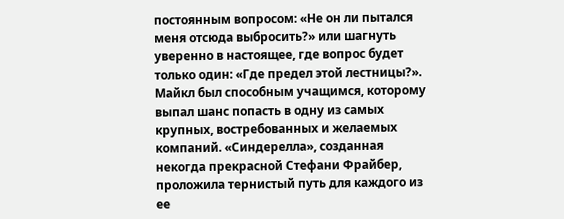постоянным вопросом: «Не он ли пытался меня отсюда выбросить?» или шагнуть уверенно в настоящее, где вопрос будет только один: «Где предел этой лестницы?». Майкл был способным учащимся, которому выпал шанс попасть в одну из самых крупных, востребованных и желаемых компаний. «Синдерелла», созданная некогда прекрасной Стефани Фрайбер, проложила тернистый путь для каждого из ее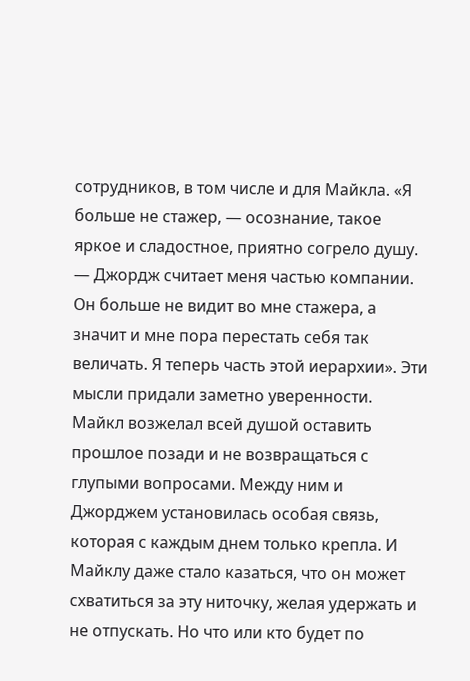сотрудников, в том числе и для Майкла. «Я больше не стажер, — осознание, такое яркое и сладостное, приятно согрело душу. — Джордж считает меня частью компании. Он больше не видит во мне стажера, а значит и мне пора перестать себя так величать. Я теперь часть этой иерархии». Эти мысли придали заметно уверенности. Майкл возжелал всей душой оставить прошлое позади и не возвращаться с глупыми вопросами. Между ним и Джорджем установилась особая связь, которая с каждым днем только крепла. И Майклу даже стало казаться, что он может схватиться за эту ниточку, желая удержать и не отпускать. Но что или кто будет по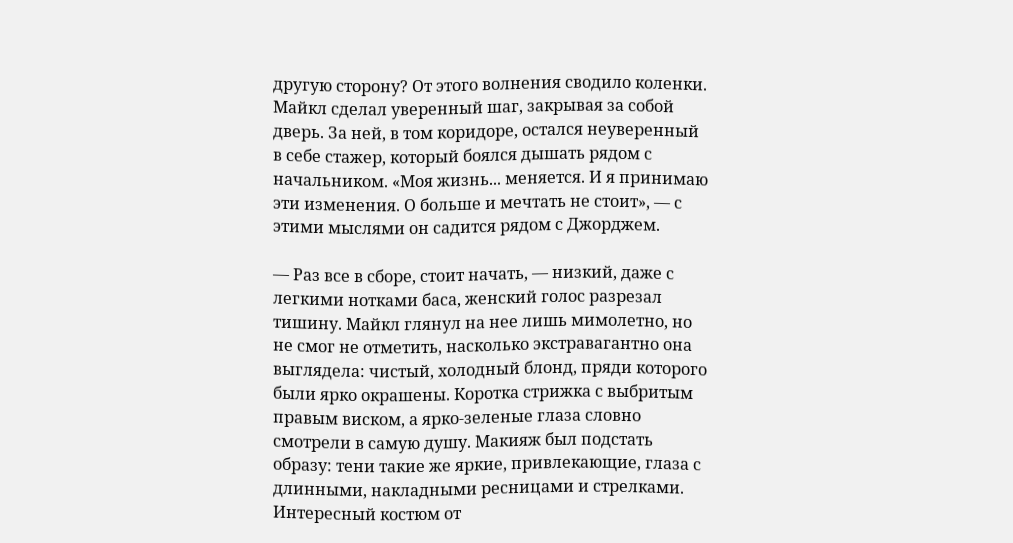другую сторону? От этого волнения сводило коленки. Майкл сделал уверенный шаг, закрывая за собой дверь. За ней, в том коридоре, остался неуверенный в себе стажер, который боялся дышать рядом с начальником. «Моя жизнь... меняется. И я принимаю эти изменения. О больше и мечтать не стоит», — с этими мыслями он садится рядом с Джорджем.

— Раз все в сборе, стоит начать, — низкий, даже с легкими нотками баса, женский голос разрезал тишину. Майкл глянул на нее лишь мимолетно, но не смог не отметить, насколько экстравагантно она выглядела: чистый, холодный блонд, пряди которого были ярко окрашены. Коротка стрижка с выбритым правым виском, а ярко-зеленые глаза словно смотрели в самую душу. Макияж был подстать образу: тени такие же яркие, привлекающие, глаза с длинными, накладными ресницами и стрелками. Интересный костюм от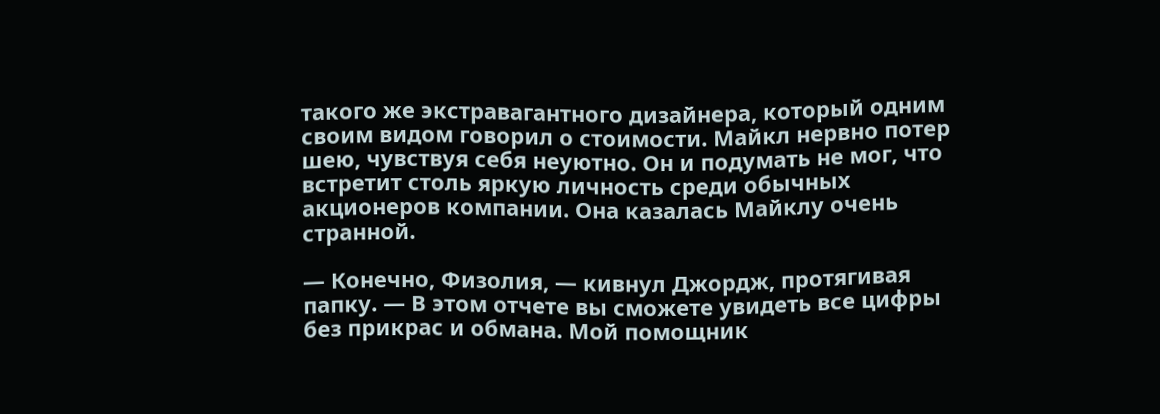такого же экстравагантного дизайнера, который одним своим видом говорил о стоимости. Майкл нервно потер шею, чувствуя себя неуютно. Он и подумать не мог, что встретит столь яркую личность среди обычных акционеров компании. Она казалась Майклу очень странной.

— Конечно, Физолия, — кивнул Джордж, протягивая папку. — В этом отчете вы сможете увидеть все цифры без прикрас и обмана. Мой помощник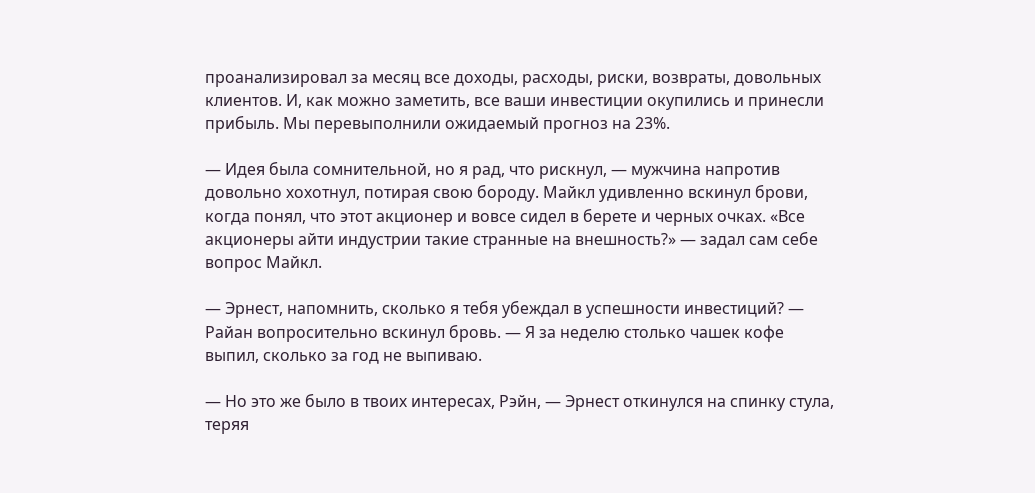проанализировал за месяц все доходы, расходы, риски, возвраты, довольных клиентов. И, как можно заметить, все ваши инвестиции окупились и принесли прибыль. Мы перевыполнили ожидаемый прогноз на 23%.

— Идея была сомнительной, но я рад, что рискнул, — мужчина напротив довольно хохотнул, потирая свою бороду. Майкл удивленно вскинул брови, когда понял, что этот акционер и вовсе сидел в берете и черных очках. «Все акционеры айти индустрии такие странные на внешность?» — задал сам себе вопрос Майкл.

— Эрнест, напомнить, сколько я тебя убеждал в успешности инвестиций? — Райан вопросительно вскинул бровь. — Я за неделю столько чашек кофе выпил, сколько за год не выпиваю.

— Но это же было в твоих интересах, Рэйн, — Эрнест откинулся на спинку стула, теряя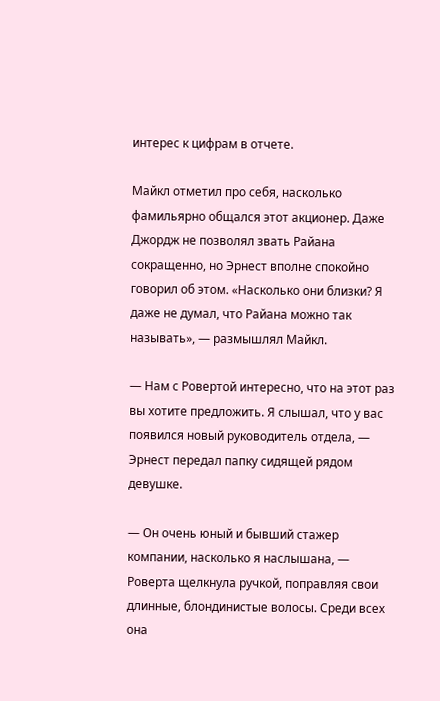интерес к цифрам в отчете.

Майкл отметил про себя, насколько фамильярно общался этот акционер. Даже Джордж не позволял звать Райана сокращенно, но Эрнест вполне спокойно говорил об этом. «Насколько они близки? Я даже не думал, что Райана можно так называть», — размышлял Майкл.

— Нам с Ровертой интересно, что на этот раз вы хотите предложить. Я слышал, что у вас появился новый руководитель отдела, — Эрнест передал папку сидящей рядом девушке.

— Он очень юный и бывший стажер компании, насколько я наслышана, — Роверта щелкнула ручкой, поправляя свои длинные, блондинистые волосы. Среди всех она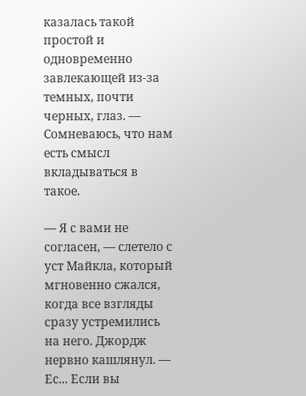казалась такой простой и одновременно завлекающей из-за темных, почти черных, глаз. — Сомневаюсь, что нам есть смысл вкладываться в такое.

— Я с вами не согласен, — слетело с уст Майкла, который мгновенно сжался, когда все взгляды сразу устремились на него. Джордж нервно кашлянул. — Ес... Если вы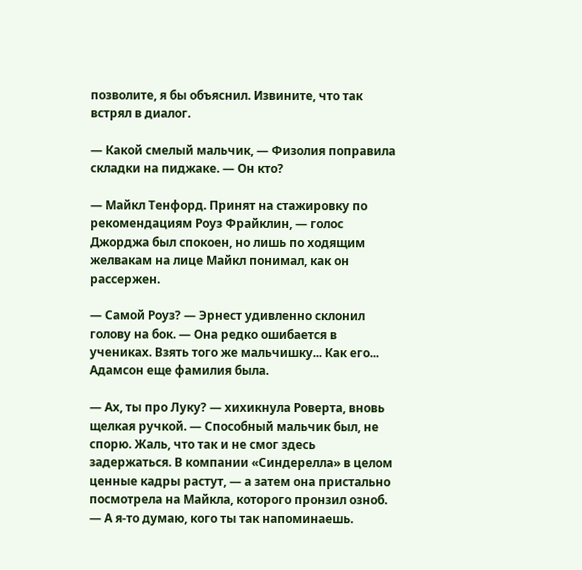позволите, я бы объяснил. Извините, что так встрял в диалог.

— Какой смелый мальчик, — Физолия поправила складки на пиджаке. — Он кто?

— Майкл Тенфорд. Принят на стажировку по рекомендациям Роуз Фрайклин, — голос Джорджа был спокоен, но лишь по ходящим желвакам на лице Майкл понимал, как он рассержен.

— Самой Роуз? — Эрнест удивленно склонил голову на бок. — Она редко ошибается в учениках. Взять того же мальчишку... Как его... Адамсон еще фамилия была.

— Ах, ты про Луку? — хихикнула Роверта, вновь щелкая ручкой. — Способный мальчик был, не спорю. Жаль, что так и не смог здесь задержаться. В компании «Синдерелла» в целом ценные кадры растут, — а затем она пристально посмотрела на Майкла, которого пронзил озноб. — А я-то думаю, кого ты так напоминаешь.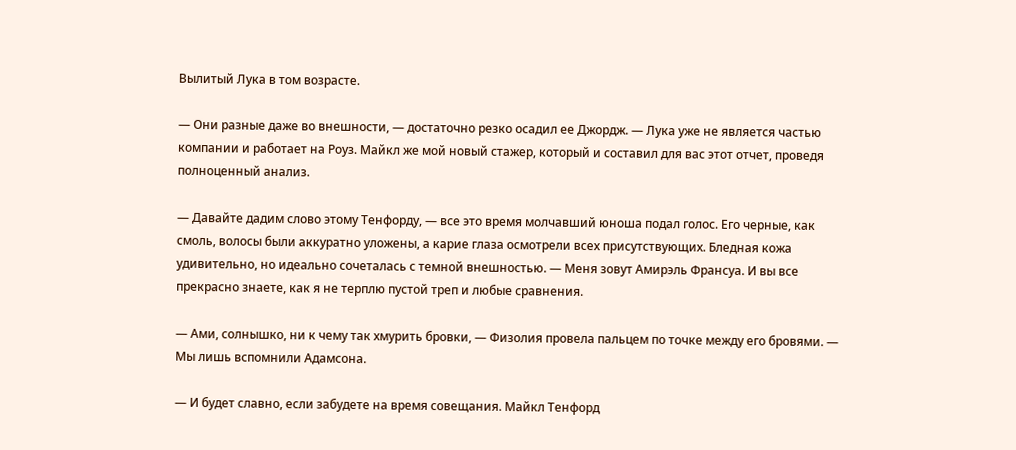Вылитый Лука в том возрасте.

— Они разные даже во внешности, — достаточно резко осадил ее Джордж. — Лука уже не является частью компании и работает на Роуз. Майкл же мой новый стажер, который и составил для вас этот отчет, проведя полноценный анализ.

— Давайте дадим слово этому Тенфорду, — все это время молчавший юноша подал голос. Его черные, как смоль, волосы были аккуратно уложены, а карие глаза осмотрели всех присутствующих. Бледная кожа удивительно, но идеально сочеталась с темной внешностью. — Меня зовут Амирэль Франсуа. И вы все прекрасно знаете, как я не терплю пустой треп и любые сравнения.

— Ами, солнышко, ни к чему так хмурить бровки, — Физолия провела пальцем по точке между его бровями. — Мы лишь вспомнили Адамсона.

— И будет славно, если забудете на время совещания. Майкл Тенфорд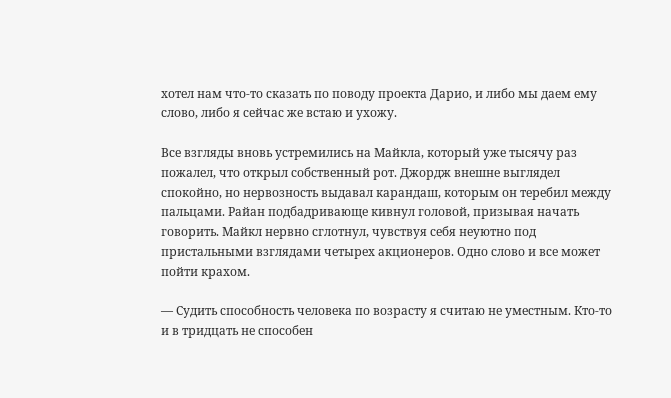хотел нам что-то сказать по поводу проекта Дарио, и либо мы даем ему слово, либо я сейчас же встаю и ухожу.

Все взгляды вновь устремились на Майкла, который уже тысячу раз пожалел, что открыл собственный рот. Джордж внешне выглядел спокойно, но нервозность выдавал карандаш, которым он теребил между пальцами. Райан подбадривающе кивнул головой, призывая начать говорить. Майкл нервно сглотнул, чувствуя себя неуютно под пристальными взглядами четырех акционеров. Одно слово и все может пойти крахом.

— Судить способность человека по возрасту я считаю не уместным. Кто-то и в тридцать не способен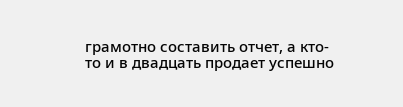грамотно составить отчет, а кто-то и в двадцать продает успешно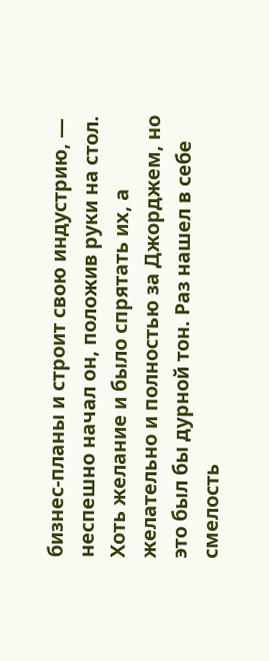бизнес-планы и строит свою индустрию, — неспешно начал он, положив руки на стол. Хоть желание и было спрятать их, а желательно и полностью за Джорджем, но это был бы дурной тон. Раз нашел в себе смелость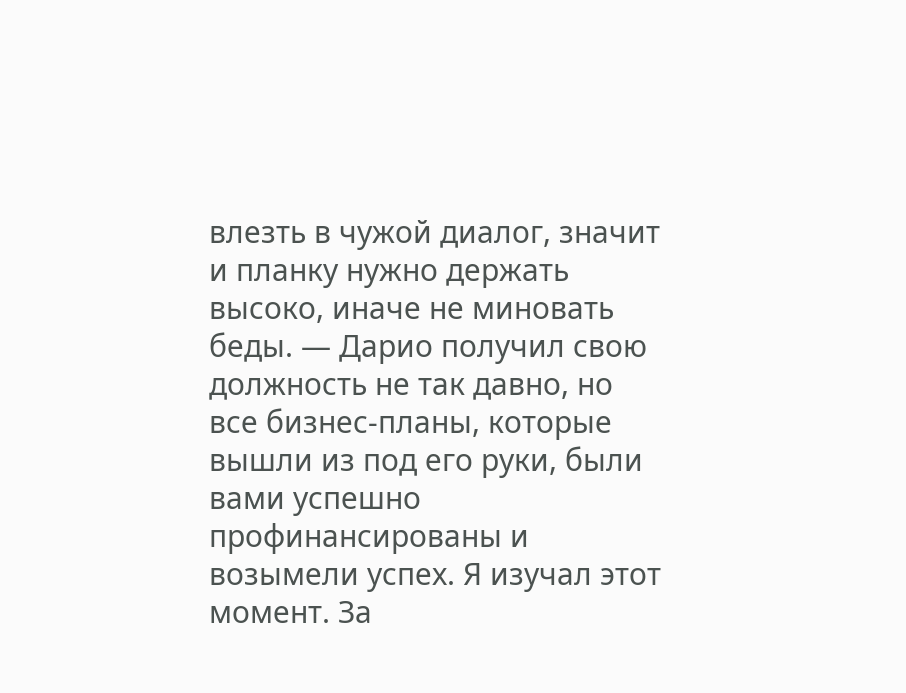влезть в чужой диалог, значит и планку нужно держать высоко, иначе не миновать беды. — Дарио получил свою должность не так давно, но все бизнес-планы, которые вышли из под его руки, были вами успешно профинансированы и возымели успех. Я изучал этот момент. За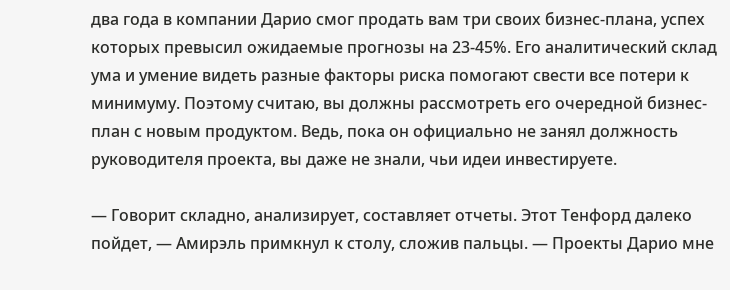два года в компании Дарио смог продать вам три своих бизнес-плана, успех которых превысил ожидаемые прогнозы на 23-45%. Его аналитический склад ума и умение видеть разные факторы риска помогают свести все потери к минимуму. Поэтому считаю, вы должны рассмотреть его очередной бизнес-план с новым продуктом. Ведь, пока он официально не занял должность руководителя проекта, вы даже не знали, чьи идеи инвестируете.

— Говорит складно, анализирует, составляет отчеты. Этот Тенфорд далеко пойдет, — Амирэль примкнул к столу, сложив пальцы. — Проекты Дарио мне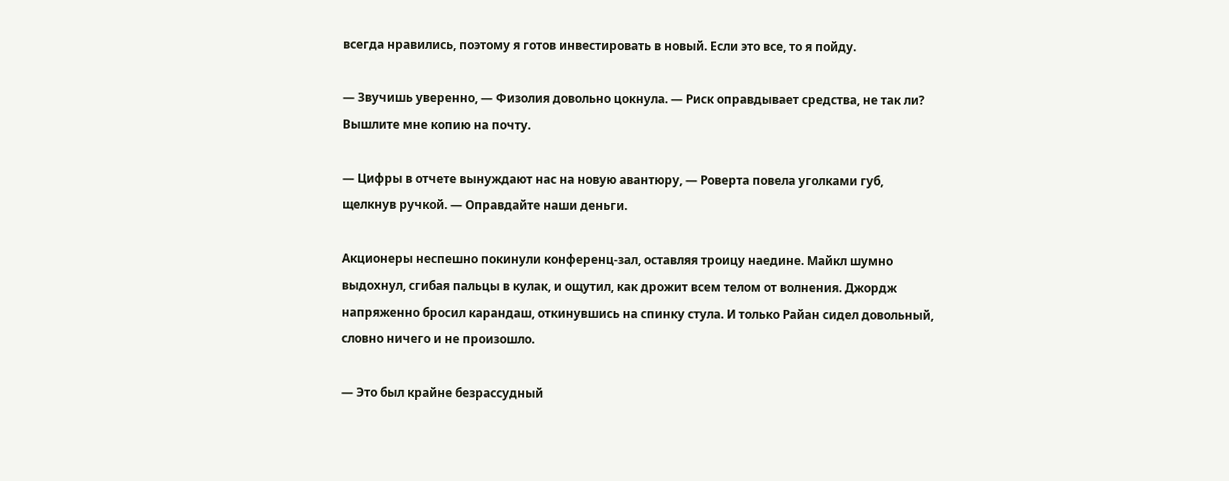всегда нравились, поэтому я готов инвестировать в новый. Если это все, то я пойду.

— Звучишь уверенно, — Физолия довольно цокнула. — Риск оправдывает средства, не так ли? Вышлите мне копию на почту.

— Цифры в отчете вынуждают нас на новую авантюру, — Роверта повела уголками губ, щелкнув ручкой. — Оправдайте наши деньги.

Акционеры неспешно покинули конференц-зал, оставляя троицу наедине. Майкл шумно выдохнул, сгибая пальцы в кулак, и ощутил, как дрожит всем телом от волнения. Джордж напряженно бросил карандаш, откинувшись на спинку стула. И только Райан сидел довольный, словно ничего и не произошло.

— Это был крайне безрассудный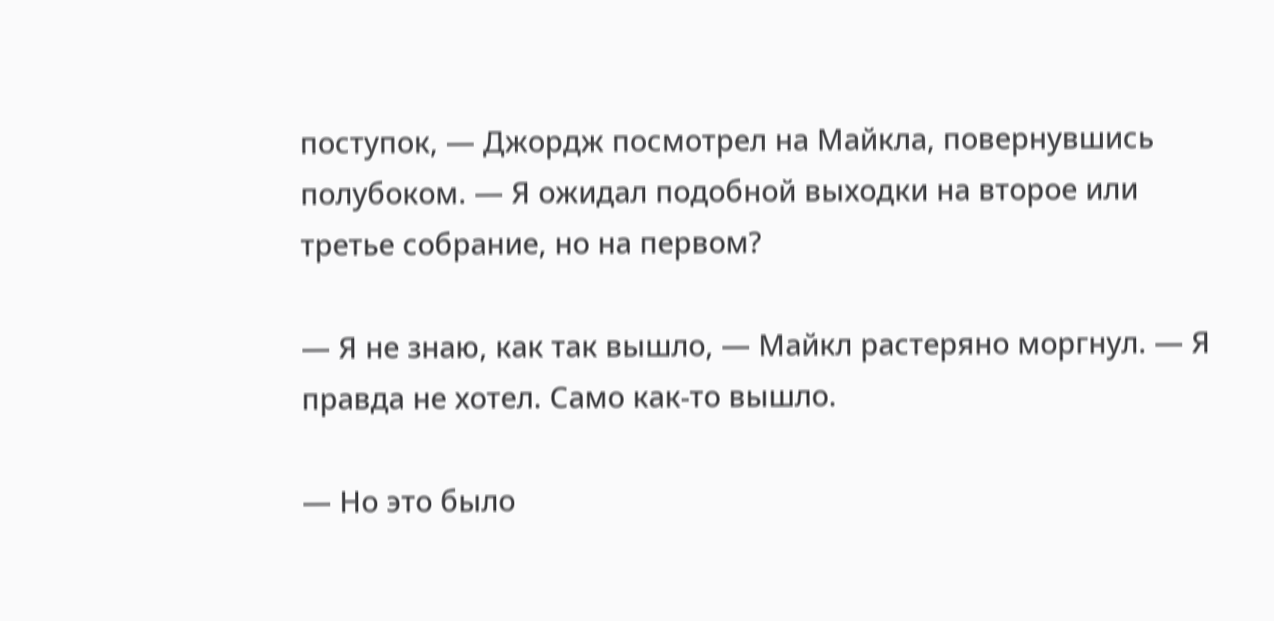поступок, — Джордж посмотрел на Майкла, повернувшись полубоком. — Я ожидал подобной выходки на второе или третье собрание, но на первом?

— Я не знаю, как так вышло, — Майкл растеряно моргнул. — Я правда не хотел. Само как-то вышло.

— Но это было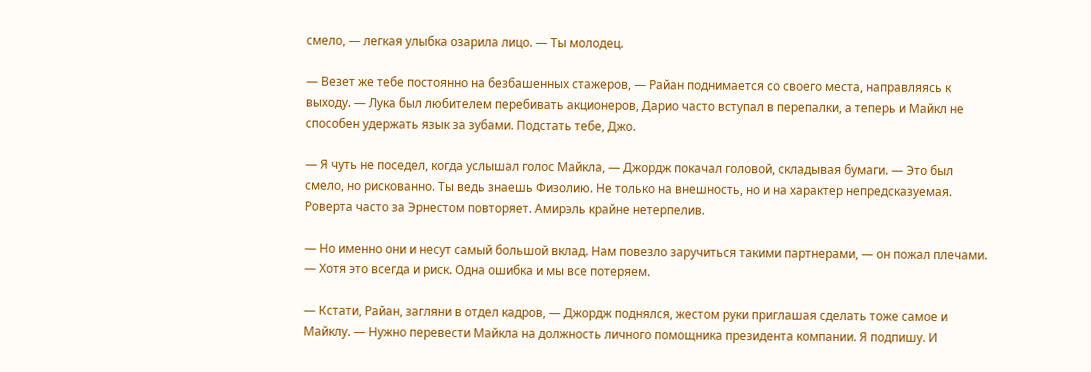смело, — легкая улыбка озарила лицо. — Ты молодец.

— Везет же тебе постоянно на безбашенных стажеров, — Райан поднимается со своего места, направляясь к выходу. — Лука был любителем перебивать акционеров, Дарио часто вступал в перепалки, а теперь и Майкл не способен удержать язык за зубами. Подстать тебе, Джо.

— Я чуть не поседел, когда услышал голос Майкла, — Джордж покачал головой, складывая бумаги. — Это был смело, но рискованно. Ты ведь знаешь Физолию. Не только на внешность, но и на характер непредсказуемая. Роверта часто за Эрнестом повторяет. Амирэль крайне нетерпелив.

— Но именно они и несут самый большой вклад. Нам повезло заручиться такими партнерами, — он пожал плечами. — Хотя это всегда и риск. Одна ошибка и мы все потеряем.

— Кстати, Райан, загляни в отдел кадров, — Джордж поднялся, жестом руки приглашая сделать тоже самое и Майклу. — Нужно перевести Майкла на должность личного помощника президента компании. Я подпишу. И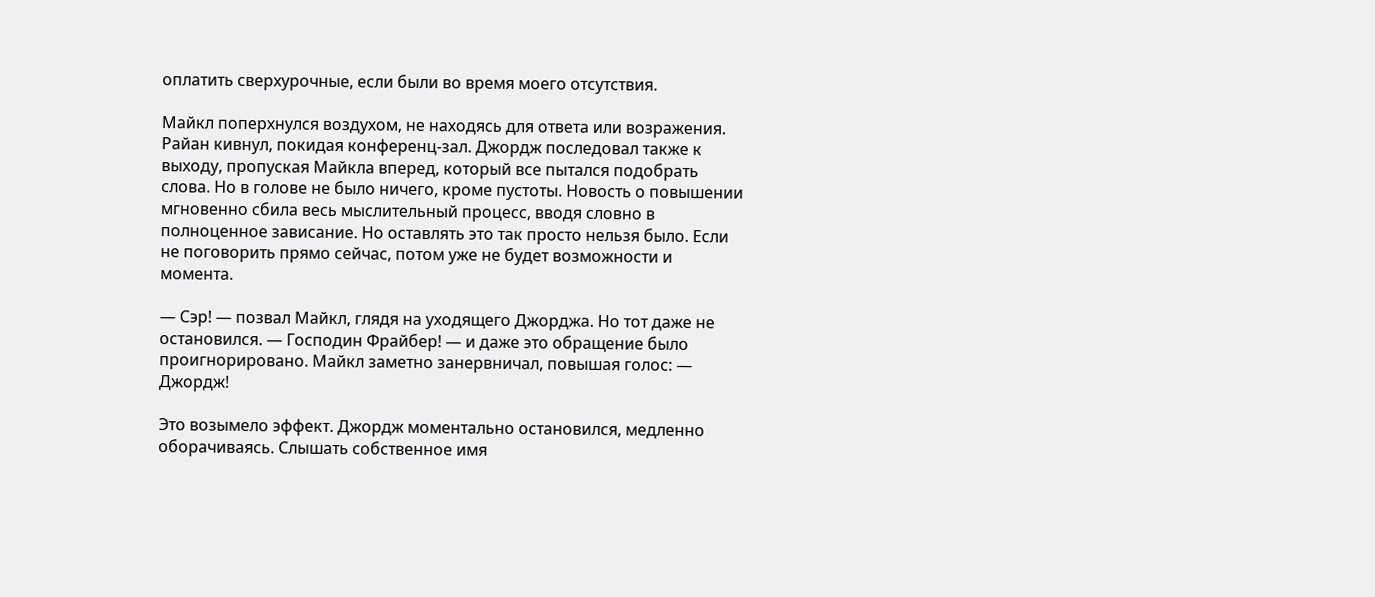оплатить сверхурочные, если были во время моего отсутствия.

Майкл поперхнулся воздухом, не находясь для ответа или возражения. Райан кивнул, покидая конференц-зал. Джордж последовал также к выходу, пропуская Майкла вперед, который все пытался подобрать слова. Но в голове не было ничего, кроме пустоты. Новость о повышении мгновенно сбила весь мыслительный процесс, вводя словно в полноценное зависание. Но оставлять это так просто нельзя было. Если не поговорить прямо сейчас, потом уже не будет возможности и момента.

— Сэр! — позвал Майкл, глядя на уходящего Джорджа. Но тот даже не остановился. — Господин Фрайбер! — и даже это обращение было проигнорировано. Майкл заметно занервничал, повышая голос: — Джордж!

Это возымело эффект. Джордж моментально остановился, медленно оборачиваясь. Слышать собственное имя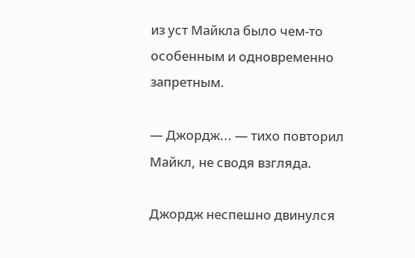из уст Майкла было чем-то особенным и одновременно запретным.

— Джордж... — тихо повторил Майкл, не сводя взгляда.

Джордж неспешно двинулся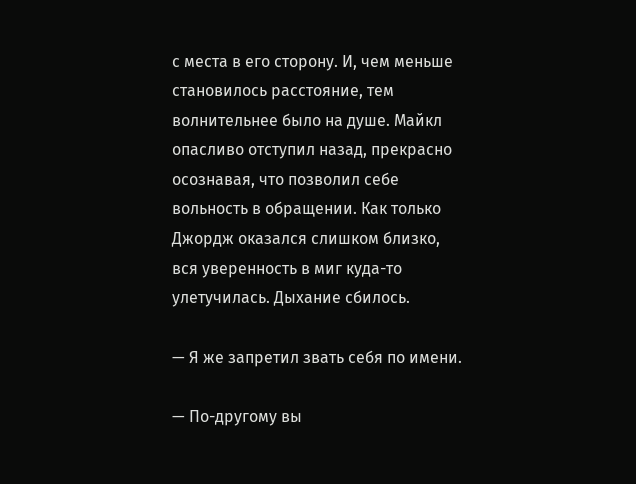с места в его сторону. И, чем меньше становилось расстояние, тем волнительнее было на душе. Майкл опасливо отступил назад, прекрасно осознавая, что позволил себе вольность в обращении. Как только Джордж оказался слишком близко, вся уверенность в миг куда-то улетучилась. Дыхание сбилось.

— Я же запретил звать себя по имени.

— По-другому вы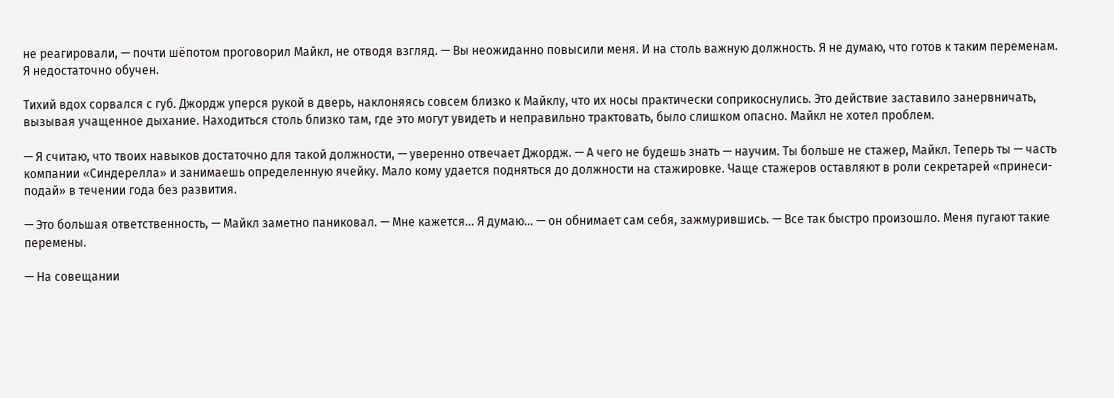не реагировали, — почти шёпотом проговорил Майкл, не отводя взгляд. — Вы неожиданно повысили меня. И на столь важную должность. Я не думаю, что готов к таким переменам. Я недостаточно обучен.

Тихий вдох сорвался с губ. Джордж уперся рукой в дверь, наклоняясь совсем близко к Майклу, что их носы практически соприкоснулись. Это действие заставило занервничать, вызывая учащенное дыхание. Находиться столь близко там, где это могут увидеть и неправильно трактовать, было слишком опасно. Майкл не хотел проблем.

— Я считаю, что твоих навыков достаточно для такой должности, — уверенно отвечает Джордж. — А чего не будешь знать — научим. Ты больше не стажер, Майкл. Теперь ты — часть компании «Синдерелла» и занимаешь определенную ячейку. Мало кому удается подняться до должности на стажировке. Чаще стажеров оставляют в роли секретарей «принеси-подай» в течении года без развития.

— Это большая ответственность, — Майкл заметно паниковал. — Мне кажется... Я думаю... — он обнимает сам себя, зажмурившись. — Все так быстро произошло. Меня пугают такие перемены.

— На совещании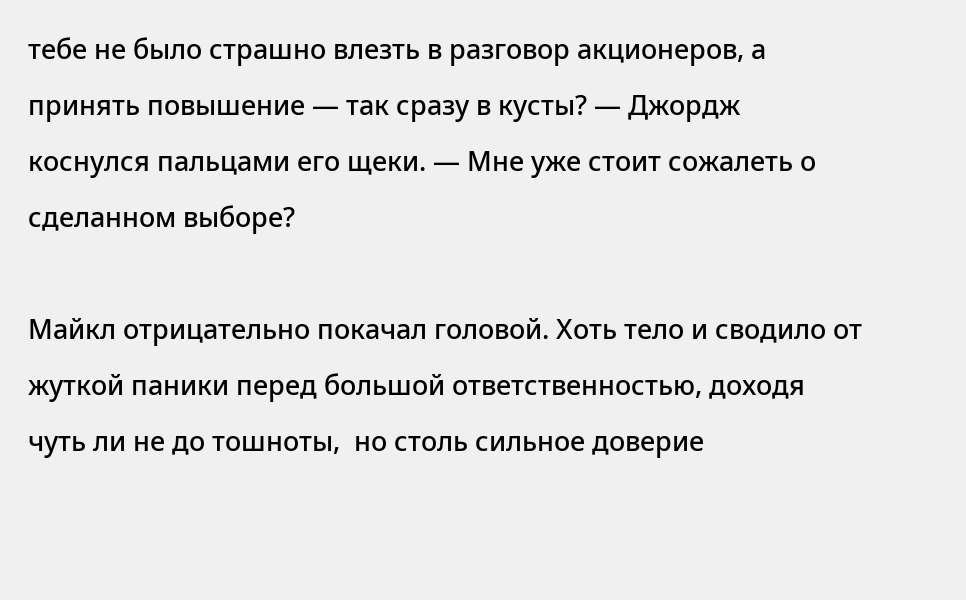тебе не было страшно влезть в разговор акционеров, а принять повышение — так сразу в кусты? — Джордж коснулся пальцами его щеки. — Мне уже стоит сожалеть о сделанном выборе?

Майкл отрицательно покачал головой. Хоть тело и сводило от жуткой паники перед большой ответственностью, доходя чуть ли не до тошноты,  но столь сильное доверие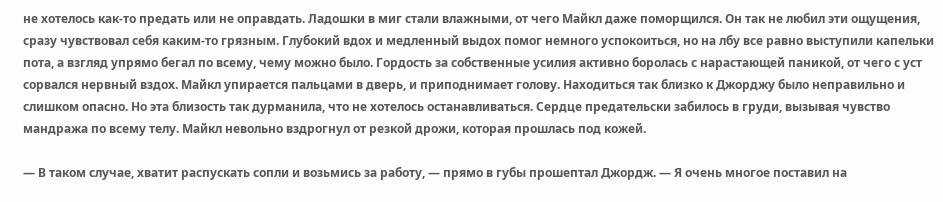не хотелось как-то предать или не оправдать. Ладошки в миг стали влажными, от чего Майкл даже поморщился. Он так не любил эти ощущения, сразу чувствовал себя каким-то грязным. Глубокий вдох и медленный выдох помог немного успокоиться, но на лбу все равно выступили капельки пота, а взгляд упрямо бегал по всему, чему можно было. Гордость за собственные усилия активно боролась с нарастающей паникой, от чего с уст сорвался нервный вздох. Майкл упирается пальцами в дверь, и приподнимает голову. Находиться так близко к Джорджу было неправильно и слишком опасно. Но эта близость так дурманила, что не хотелось останавливаться. Сердце предательски забилось в груди, вызывая чувство мандража по всему телу. Майкл невольно вздрогнул от резкой дрожи, которая прошлась под кожей.

— В таком случае, хватит распускать сопли и возьмись за работу, — прямо в губы прошептал Джордж. — Я очень многое поставил на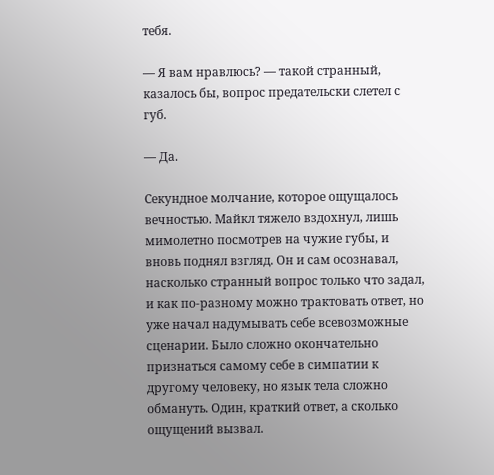тебя.

— Я вам нравлюсь? — такой странный, казалось бы, вопрос предательски слетел с губ.

— Да.

Секундное молчание, которое ощущалось вечностью. Майкл тяжело вздохнул, лишь мимолетно посмотрев на чужие губы, и вновь поднял взгляд. Он и сам осознавал, насколько странный вопрос только что задал, и как по-разному можно трактовать ответ, но уже начал надумывать себе всевозможные сценарии. Было сложно окончательно признаться самому себе в симпатии к другому человеку, но язык тела сложно обмануть. Один, краткий ответ, а сколько ощущений вызвал.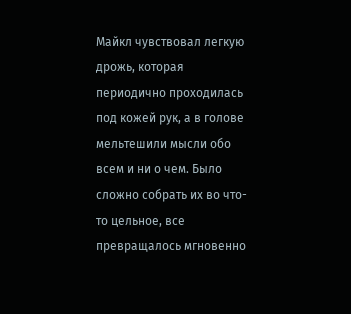Майкл чувствовал легкую дрожь, которая периодично проходилась под кожей рук, а в голове мельтешили мысли обо всем и ни о чем. Было сложно собрать их во что-то цельное, все превращалось мгновенно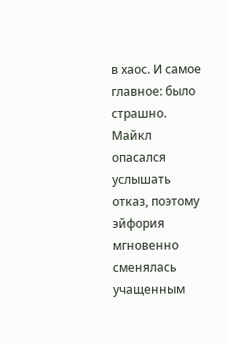в хаос. И самое главное: было страшно. Майкл опасался услышать отказ, поэтому эйфория мгновенно сменялась учащенным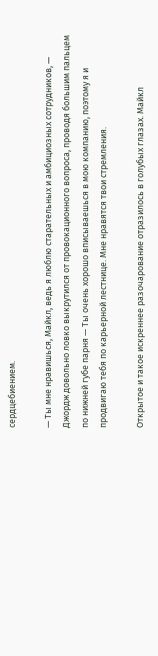сердцебиением.

— Ты мне нравишься, Майкл, ведь я люблю старательных и амбициозных сотрудников, — Джордж довольно ловко выкрутился от провокационного вопроса, проводя большим пальцем по нижней губе парня — Ты очень хорошо вписываешься в мою компанию, поэтому я и продвигаю тебя по карьерной лестнице. Мне нравятся твои стремления.

Открытое и такое искреннее разочарование отразилось в голубых глазах. Майкл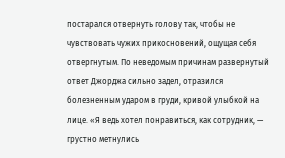постарался отвернуть голову так, чтобы не чувствовать чужих прикосновений, ощущая себя отвергнутым. По неведомым причинам развернутый ответ Джорджа сильно задел, отразился болезненным ударом в груди, кривой улыбкой на лице. «Я ведь хотел понравиться, как сотрудник, — грустно метнулись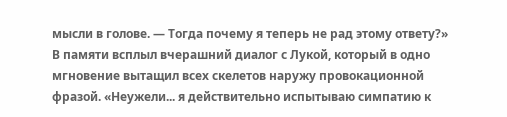мысли в голове. — Тогда почему я теперь не рад этому ответу?» В памяти всплыл вчерашний диалог с Лукой, который в одно мгновение вытащил всех скелетов наружу провокационной фразой. «Неужели... я действительно испытываю симпатию к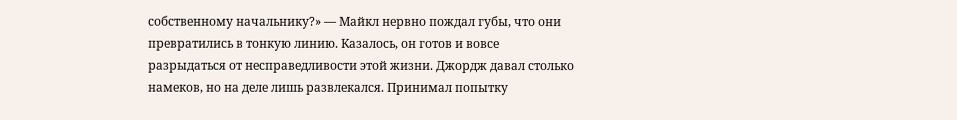собственному начальнику?» — Майкл нервно пождал губы, что они превратились в тонкую линию. Казалось, он готов и вовсе разрыдаться от несправедливости этой жизни. Джордж давал столько намеков, но на деле лишь развлекался. Принимал попытку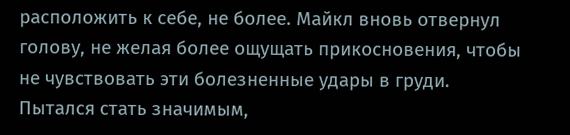расположить к себе, не более. Майкл вновь отвернул голову, не желая более ощущать прикосновения, чтобы не чувствовать эти болезненные удары в груди. Пытался стать значимым,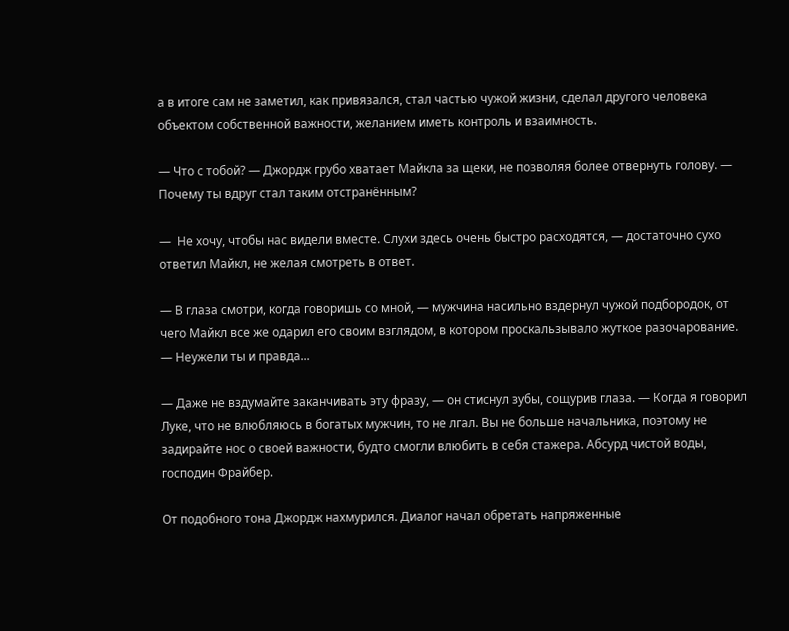а в итоге сам не заметил, как привязался, стал частью чужой жизни, сделал другого человека объектом собственной важности, желанием иметь контроль и взаимность.

— Что с тобой? — Джордж грубо хватает Майкла за щеки, не позволяя более отвернуть голову. — Почему ты вдруг стал таким отстранённым?

—  Не хочу, чтобы нас видели вместе. Слухи здесь очень быстро расходятся, — достаточно сухо ответил Майкл, не желая смотреть в ответ.

— В глаза смотри, когда говоришь со мной, — мужчина насильно вздернул чужой подбородок, от чего Майкл все же одарил его своим взглядом, в котором проскальзывало жуткое разочарование. — Неужели ты и правда...

— Даже не вздумайте заканчивать эту фразу, — он стиснул зубы, сощурив глаза. — Когда я говорил Луке, что не влюбляюсь в богатых мужчин, то не лгал. Вы не больше начальника, поэтому не задирайте нос о своей важности, будто смогли влюбить в себя стажера. Абсурд чистой воды, господин Фрайбер.

От подобного тона Джордж нахмурился. Диалог начал обретать напряженные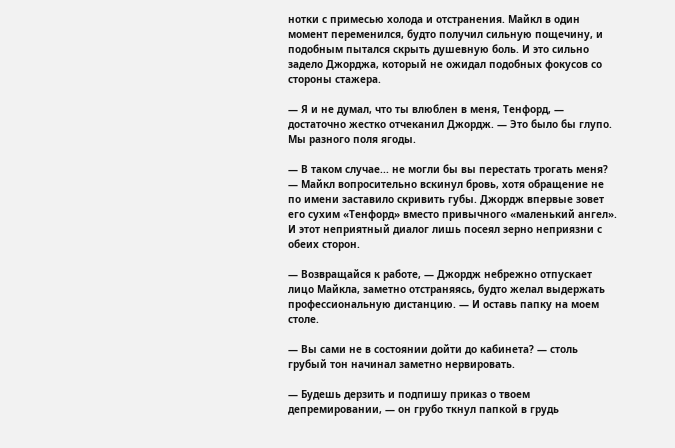нотки с примесью холода и отстранения. Майкл в один момент переменился, будто получил сильную пощечину, и подобным пытался скрыть душевную боль. И это сильно задело Джорджа, который не ожидал подобных фокусов со стороны стажера.

— Я и не думал, что ты влюблен в меня, Тенфорд, — достаточно жестко отчеканил Джордж. — Это было бы глупо. Мы разного поля ягоды.

— В таком случае... не могли бы вы перестать трогать меня? — Майкл вопросительно вскинул бровь, хотя обращение не по имени заставило скривить губы. Джордж впервые зовет его сухим «Тенфорд» вместо привычного «маленький ангел». И этот неприятный диалог лишь посеял зерно неприязни с обеих сторон.

— Возвращайся к работе, — Джордж небрежно отпускает лицо Майкла, заметно отстраняясь, будто желал выдержать профессиональную дистанцию. — И оставь папку на моем столе.

— Вы сами не в состоянии дойти до кабинета? — столь грубый тон начинал заметно нервировать.

— Будешь дерзить и подпишу приказ о твоем депремировании, — он грубо ткнул папкой в грудь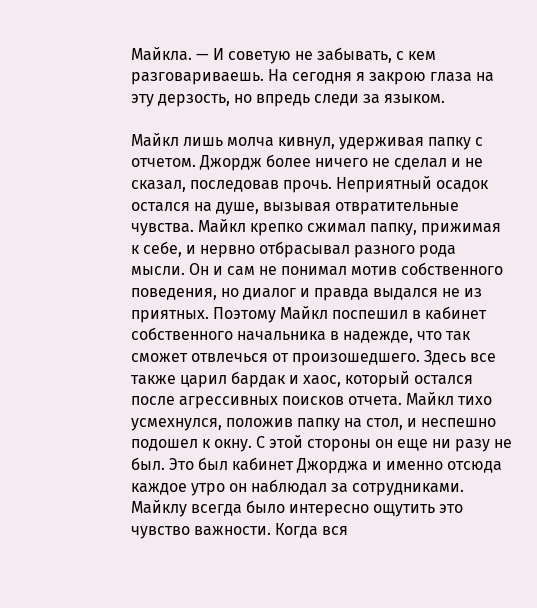Майкла. — И советую не забывать, с кем разговариваешь. На сегодня я закрою глаза на эту дерзость, но впредь следи за языком.

Майкл лишь молча кивнул, удерживая папку с отчетом. Джордж более ничего не сделал и не сказал, последовав прочь. Неприятный осадок остался на душе, вызывая отвратительные чувства. Майкл крепко сжимал папку, прижимая к себе, и нервно отбрасывал разного рода мысли. Он и сам не понимал мотив собственного поведения, но диалог и правда выдался не из приятных. Поэтому Майкл поспешил в кабинет собственного начальника в надежде, что так сможет отвлечься от произошедшего. Здесь все также царил бардак и хаос, который остался после агрессивных поисков отчета. Майкл тихо усмехнулся, положив папку на стол, и неспешно подошел к окну. С этой стороны он еще ни разу не был. Это был кабинет Джорджа и именно отсюда каждое утро он наблюдал за сотрудниками. Майклу всегда было интересно ощутить это чувство важности. Когда вся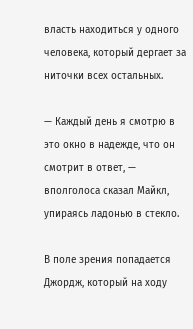власть находиться у одного человека, который дергает за ниточки всех остальных.

— Каждый день я смотрю в это окно в надежде, что он смотрит в ответ, — вполголоса сказал Майкл, упираясь ладонью в стекло.

В поле зрения попадается Джордж, который на ходу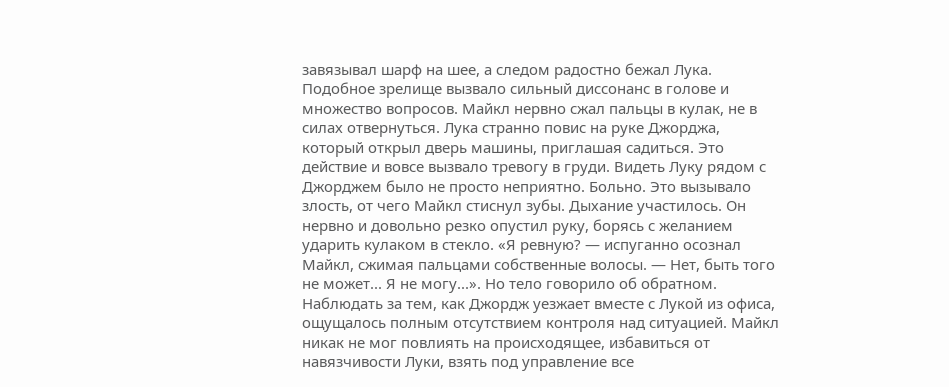завязывал шарф на шее, а следом радостно бежал Лука. Подобное зрелище вызвало сильный диссонанс в голове и множество вопросов. Майкл нервно сжал пальцы в кулак, не в силах отвернуться. Лука странно повис на руке Джорджа, который открыл дверь машины, приглашая садиться. Это действие и вовсе вызвало тревогу в груди. Видеть Луку рядом с Джорджем было не просто неприятно. Больно. Это вызывало злость, от чего Майкл стиснул зубы. Дыхание участилось. Он нервно и довольно резко опустил руку, борясь с желанием ударить кулаком в стекло. «Я ревную? — испуганно осознал Майкл, сжимая пальцами собственные волосы. — Нет, быть того не может... Я не могу...». Но тело говорило об обратном. Наблюдать за тем, как Джордж уезжает вместе с Лукой из офиса, ощущалось полным отсутствием контроля над ситуацией. Майкл никак не мог повлиять на происходящее, избавиться от навязчивости Луки, взять под управление все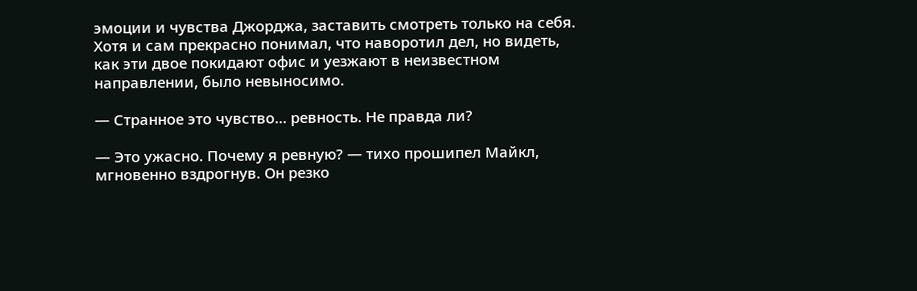эмоции и чувства Джорджа, заставить смотреть только на себя. Хотя и сам прекрасно понимал, что наворотил дел, но видеть, как эти двое покидают офис и уезжают в неизвестном направлении, было невыносимо.

— Странное это чувство... ревность. Не правда ли?

— Это ужасно. Почему я ревную? — тихо прошипел Майкл, мгновенно вздрогнув. Он резко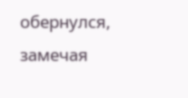обернулся, замечая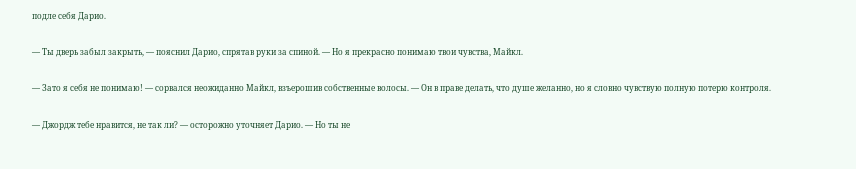подле себя Дарио.

— Ты дверь забыл закрыть, — пояснил Дарио, спрятав руки за спиной. — Но я прекрасно понимаю твои чувства, Майкл.

— Зато я себя не понимаю! — сорвался неожиданно Майкл, взъерошив собственные волосы. — Он в праве делать, что душе желанно, но я словно чувствую полную потерю контроля.

— Джордж тебе нравится, не так ли? — осторожно уточняет Дарио. — Но ты не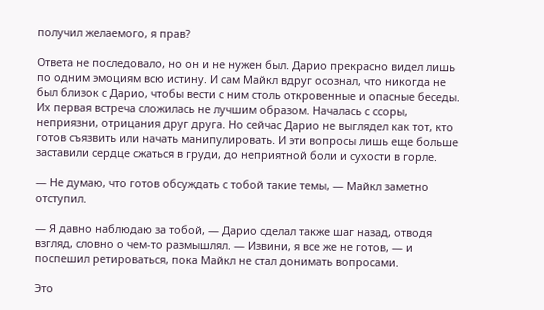получил желаемого, я прав?

Ответа не последовало, но он и не нужен был. Дарио прекрасно видел лишь по одним эмоциям всю истину. И сам Майкл вдруг осознал, что никогда не был близок с Дарио, чтобы вести с ним столь откровенные и опасные беседы. Их первая встреча сложилась не лучшим образом. Началась с ссоры, неприязни, отрицания друг друга. Но сейчас Дарио не выглядел как тот, кто готов съязвить или начать манипулировать. И эти вопросы лишь еще больше заставили сердце сжаться в груди, до неприятной боли и сухости в горле.

— Не думаю, что готов обсуждать с тобой такие темы, — Майкл заметно отступил.

— Я давно наблюдаю за тобой, — Дарио сделал также шаг назад, отводя взгляд, словно о чем-то размышлял. — Извини, я все же не готов, — и поспешил ретироваться, пока Майкл не стал донимать вопросами.

Это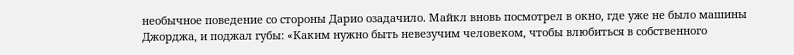необычное поведение со стороны Дарио озадачило. Майкл вновь посмотрел в окно, где уже не было машины Джорджа, и поджал губы: «Каким нужно быть невезучим человеком, чтобы влюбиться в собственного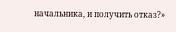начальника, и получить отказ?»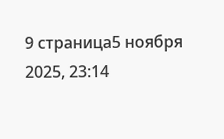9 страница5 ноября 2025, 23:14